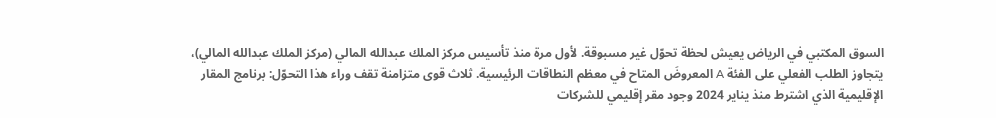السوق المكتبي في الرياض يعيش لحظة تحوّل غير مسبوقة. لأول مرة منذ تأسيس مركز الملك عبدالله المالي (مركز الملك عبدالله المالي)، يتجاوز الطلب الفعلي على الفئة A المعروضَ المتاح في معظم النطاقات الرئيسية. ثلاث قوى متزامنة تقف وراء هذا التحوّل: برنامج المقار الإقليمية الذي اشترط منذ يناير 2024 وجود مقر إقليمي للشركات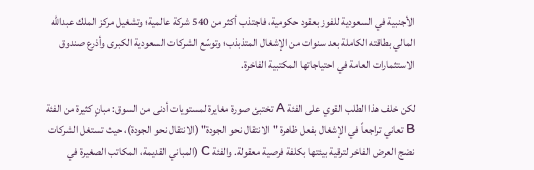الأجنبية في السعودية للفوز بعقود حكومية، فاجتذب أكثر من 540 شركة عالمية؛ وتشغيل مركز الملك عبدالله المالي بطاقته الكاملة بعد سنوات من الإشغال المتذبذب؛ وتوسّع الشركات السعودية الكبرى وأذرع صندوق الاستثمارات العامة في احتياجاتها المكتبية الفاخرة.

لكن خلف هذا الطلب القوي على الفئة A تختبئ صورة مغايرة لمستويات أدنى من السوق: مبانٍ كثيرة من الفئة B تعاني تراجعاً في الإشغال بفعل ظاهرة "الانتقال نحو الجودة" (الانتقال نحو الجودة)، حيث تستغل الشركات نضج العرض الفاخر لترقية بيئتها بكلفة فرصية معقولة. والفئة C (المباني القديمة، المكاتب الصغيرة في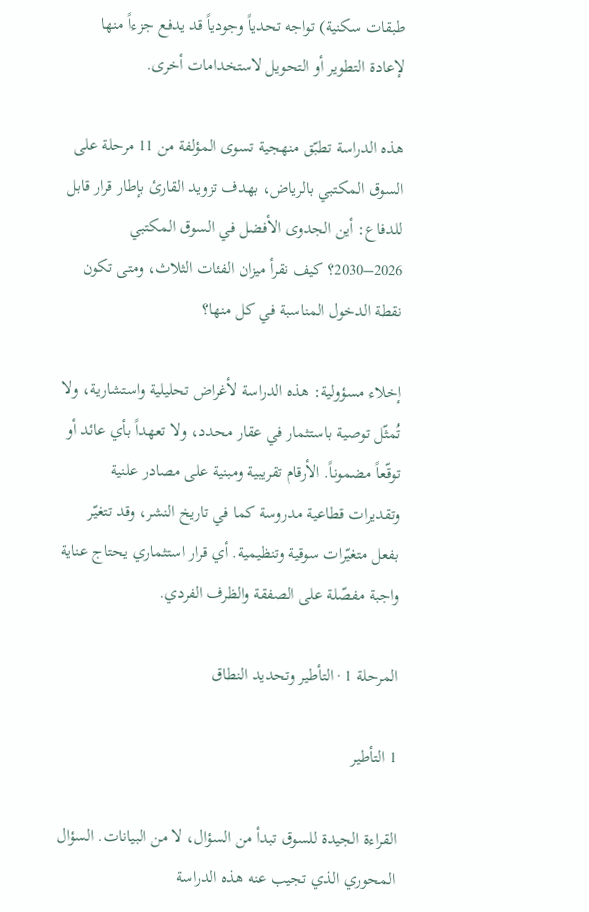طبقات سكنية) تواجه تحدياً وجودياً قد يدفع جزءاً منها لإعادة التطوير أو التحويل لاستخدامات أخرى.

هذه الدراسة تطبّق منهجية تسوى المؤلفة من 11 مرحلة على السوق المكتبي بالرياض، بهدف تزويد القارئ بإطار قرار قابل للدفاع: أين الجدوى الأفضل في السوق المكتبي 2026–2030؟ كيف نقرأ ميزان الفئات الثلاث، ومتى تكون نقطة الدخول المناسبة في كل منها؟

إخلاء مسؤولية: هذه الدراسة لأغراض تحليلية واستشارية، ولا تُمثّل توصية باستثمار في عقار محدد، ولا تعهداً بأي عائد أو توقّعاً مضموناً. الأرقام تقريبية ومبنية على مصادر علنية وتقديرات قطاعية مدروسة كما في تاريخ النشر، وقد تتغيّر بفعل متغيّرات سوقية وتنظيمية. أي قرار استثماري يحتاج عناية واجبة مفصّلة على الصفقة والظرف الفردي.

المرحلة 1 · التأطير وتحديد النطاق

1 التأطير

القراءة الجيدة للسوق تبدأ من السؤال، لا من البيانات. السؤال المحوري الذي تجيب عنه هذه الدراسة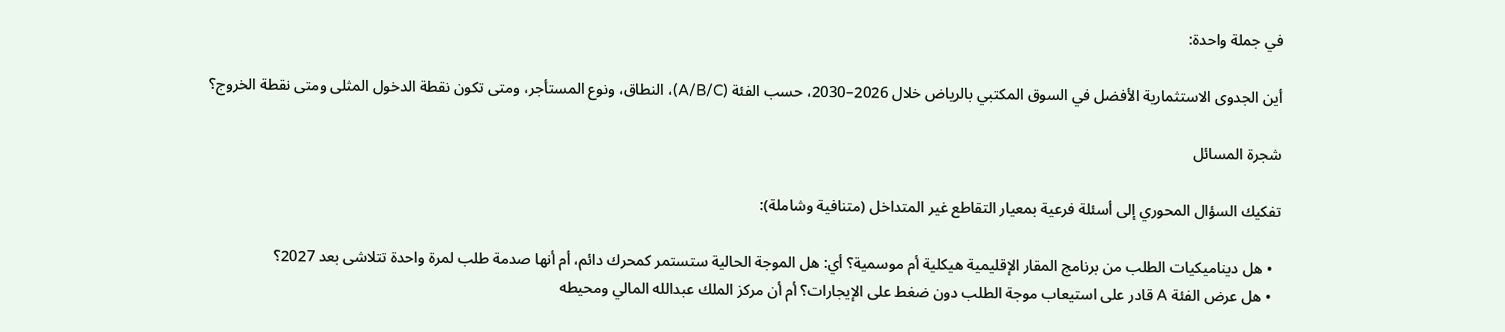في جملة واحدة:

أين الجدوى الاستثمارية الأفضل في السوق المكتبي بالرياض خلال 2026–2030، حسب الفئة (A/B/C)، النطاق، ونوع المستأجر، ومتى تكون نقطة الدخول المثلى ومتى نقطة الخروج؟

شجرة المسائل

تفكيك السؤال المحوري إلى أسئلة فرعية بمعيار التقاطع غير المتداخل (متنافية وشاملة):

  • هل ديناميكيات الطلب من برنامج المقار الإقليمية هيكلية أم موسمية؟ أي: هل الموجة الحالية ستستمر كمحرك دائم، أم أنها صدمة طلب لمرة واحدة تتلاشى بعد 2027؟
  • هل عرض الفئة A قادر على استيعاب موجة الطلب دون ضغط على الإيجارات؟ أم أن مركز الملك عبدالله المالي ومحيطه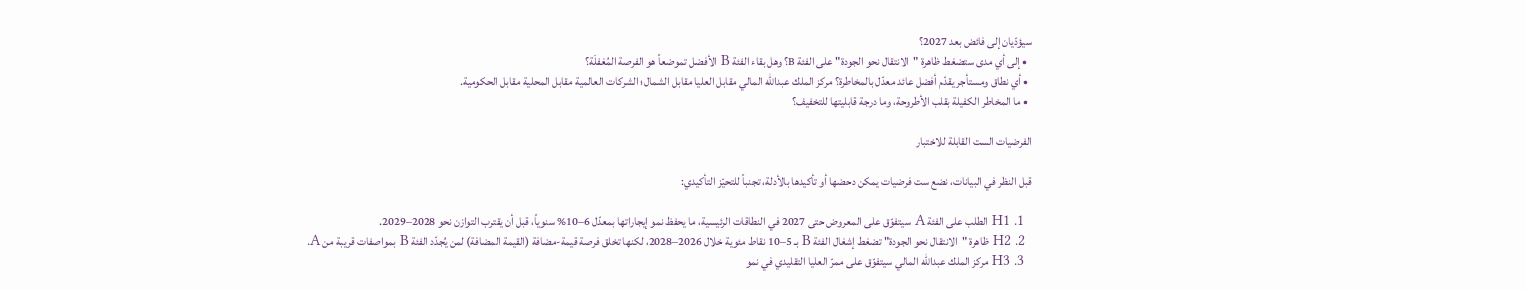سيؤدّيان إلى فائض بعد 2027؟
  • إلى أي مدى ستضغط ظاهرة "الانتقال نحو الجودة" على الفئة B؟ وهل بقاء الفئة B الأفضل تموضعاً هو الفرصة المُغفلَة؟
  • أي نطاق ومستأجر يقدّم أفضل عائد معدّل بالمخاطرة؟ مركز الملك عبدالله المالي مقابل العليا مقابل الشمال؛ الشركات العالمية مقابل المحلية مقابل الحكومية.
  • ما المخاطر الكفيلة بقلب الأطروحة، وما درجة قابليتها للتخفيف؟

الفرضيات الست القابلة للاختبار

قبل النظر في البيانات، نضع ست فرضيات يمكن دحضها أو تأكيدها بالأدلة، تجنباً للتحيّز التأكيدي:

  1. H1 الطلب على الفئة A سيتفوّق على المعروض حتى 2027 في النطاقات الرئيسية، ما يحفظ نمو إيجاراتها بمعدّل 6–10% سنوياً، قبل أن يقترب التوازن نحو 2028–2029.
  2. H2 ظاهرة "الانتقال نحو الجودة" تضغط إشغال الفئة B بـ 5–10 نقاط مئوية خلال 2026–2028، لكنها تخلق فرصة قيمة-مضافة (القيمة المضافة) لمن يُجدّد الفئة B بمواصفات قريبة من A.
  3. H3 مركز الملك عبدالله المالي سيتفوّق على ممرّ العليا التقليدي في نمو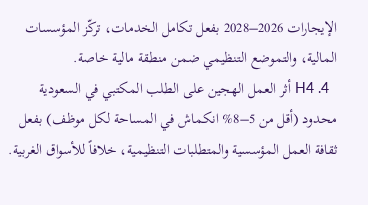الإيجارات 2026–2028 بفعل تكامل الخدمات، تركّز المؤسسات المالية، والتموضع التنظيمي ضمن منطقة مالية خاصة.
  4. H4 أثر العمل الهجين على الطلب المكتبي في السعودية محدود (أقل من 5–8% انكماش في المساحة لكل موظف) بفعل ثقافة العمل المؤسسية والمتطلبات التنظيمية، خلافاً للأسواق الغربية.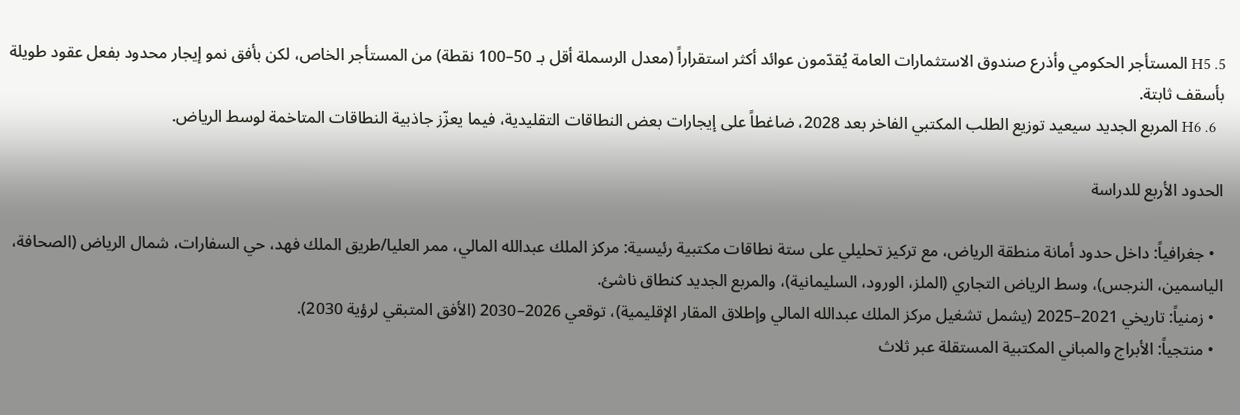5. H5 المستأجر الحكومي وأذرع صندوق الاستثمارات العامة يُقدّمون عوائد أكثر استقراراً (معدل الرسملة أقل بـ 50–100 نقطة) من المستأجر الخاص، لكن بأفق نمو إيجار محدود بفعل عقود طويلة بأسقف ثابتة.
  6. H6 المربع الجديد سيعيد توزيع الطلب المكتبي الفاخر بعد 2028، ضاغطاً على إيجارات بعض النطاقات التقليدية، فيما يعزّز جاذبية النطاقات المتاخمة لوسط الرياض.

الحدود الأربع للدراسة

  • جغرافياً: داخل حدود أمانة منطقة الرياض، مع تركيز تحليلي على ستة نطاقات مكتبية رئيسية: مركز الملك عبدالله المالي، ممر العليا/طريق الملك فهد، حي السفارات، شمال الرياض (الصحافة، الياسمين، النرجس)، وسط الرياض التجاري (الملز، الورود، السليمانية)، والمربع الجديد كنطاق ناشئ.
  • زمنياً: تاريخي 2021–2025 (يشمل تشغيل مركز الملك عبدالله المالي وإطلاق المقار الإقليمية)، توقعي 2026–2030 (الأفق المتبقي لرؤية 2030).
  • منتجياً: الأبراج والمباني المكتبية المستقلة عبر ثلاث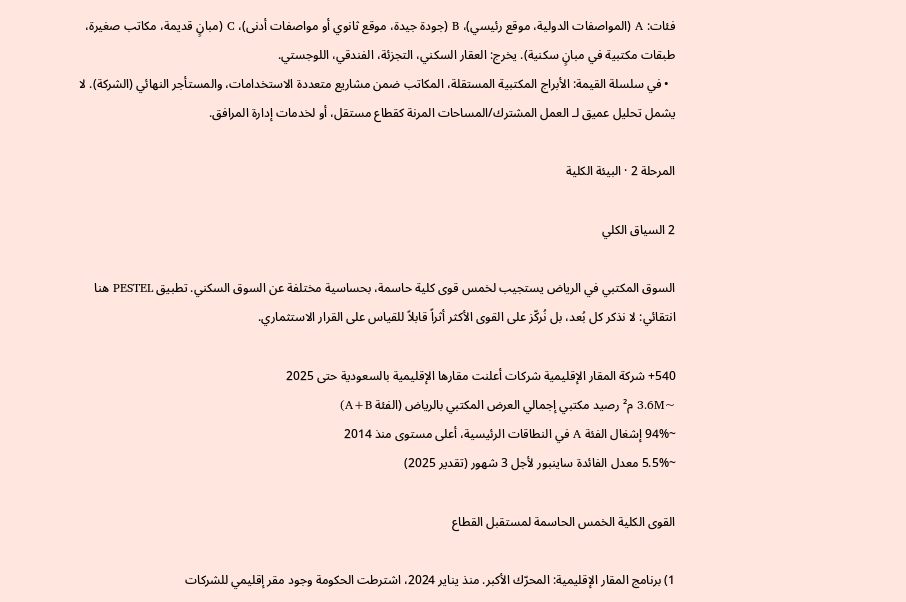فئات: A (المواصفات الدولية، موقع رئيسي)، B (جودة جيدة، موقع ثانوي أو مواصفات أدنى)، C (مبانٍ قديمة، مكاتب صغيرة، طبقات مكتبية في مبانٍ سكنية). يخرج: العقار السكني، التجزئة، الفندقي، اللوجستي.
  • في سلسلة القيمة: الأبراج المكتبية المستقلة، المكاتب ضمن مشاريع متعددة الاستخدامات، والمستأجر النهائي (الشركة). لا يشمل تحليل عميق لـ العمل المشترك/المساحات المرنة كقطاع مستقل، أو لخدمات إدارة المرافق.

المرحلة 2 · البيئة الكلية

2 السياق الكلي

السوق المكتبي في الرياض يستجيب لخمس قوى كلية حاسمة، بحساسية مختلفة عن السوق السكني. تطبيق PESTEL هنا انتقائي: لا نذكر كل بُعد، بل نُركّز على القوى الأكثر أثراً قابلاً للقياس على القرار الاستثماري.

540+ شركة المقار الإقليمية شركات أعلنت مقارها الإقليمية بالسعودية حتى 2025
~3.6M م² رصيد مكتبي إجمالي العرض المكتبي بالرياض (الفئة A+B)
~94% إشغال الفئة A في النطاقات الرئيسية، أعلى مستوى منذ 2014
~5.5% معدل الفائدة ساينبور لأجل 3 شهور (تقدير 2025)

القوى الكلية الخمس الحاسمة لمستقبل القطاع

1) برنامج المقار الإقليمية: المحرّك الأكبر. منذ يناير 2024، اشترطت الحكومة وجود مقر إقليمي للشركات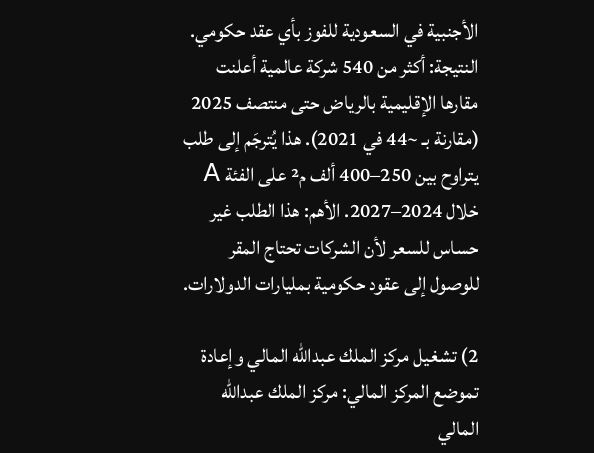الأجنبية في السعودية للفوز بأي عقد حكومي. النتيجة: أكثر من 540 شركة عالمية أعلنت مقارها الإقليمية بالرياض حتى منتصف 2025 (مقارنة بـ ~44 في 2021). هذا يُترجَم إلى طلب يتراوح بين 250–400 ألف م² على الفئة A خلال 2024–2027. الأهم: هذا الطلب غير حساس للسعر لأن الشركات تحتاج المقر للوصول إلى عقود حكومية بمليارات الدولارات.

2) تشغيل مركز الملك عبدالله المالي وإعادة تموضع المركز المالي: مركز الملك عبدالله المالي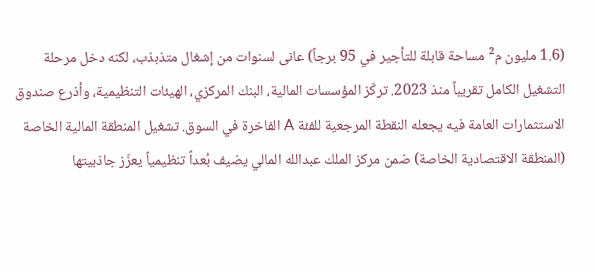(1.6 مليون م² مساحة قابلة للتأجير في 95 برجاً) عانى لسنوات من إشغال متذبذب، لكنه دخل مرحلة التشغيل الكامل تقريباً منذ 2023. تركّز المؤسسات المالية، البنك المركزي، الهيئات التنظيمية، وأذرع صندوق الاستثمارات العامة فيه يجعله النقطة المرجعية للفئة A الفاخرة في السوق. تشغيل المنطقة المالية الخاصة (المنطقة الاقتصادية الخاصة) ضمن مركز الملك عبدالله المالي يضيف بُعداً تنظيمياً يعزّز جاذبيتها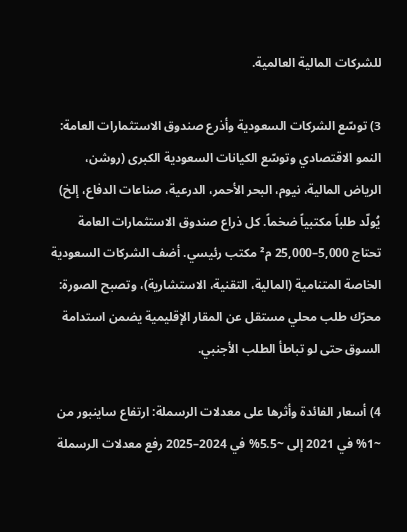للشركات المالية العالمية.

3) توسّع الشركات السعودية وأذرع صندوق الاستثمارات العامة: النمو الاقتصادي وتوسّع الكيانات السعودية الكبرى (روشن، الرياض المالية، نيوم، البحر الأحمر، الدرعية، صناعات الدفاع، إلخ) يُولّد طلباً مكتبياً ضخماً. كل ذراع صندوق الاستثمارات العامة تحتاج 5,000–25,000 م² مكتب رئيسي. أضف الشركات السعودية الخاصة المتنامية (المالية، التقنية، الاستشارية)، وتصبح الصورة: محرّك طلب محلي مستقل عن المقار الإقليمية يضمن استدامة السوق حتى لو تباطأ الطلب الأجنبي.

4) أسعار الفائدة وأثرها على معدلات الرسملة: ارتفاع ساينبور من ~1% في 2021 إلى ~5.5% في 2024–2025 رفع معدلات الرسملة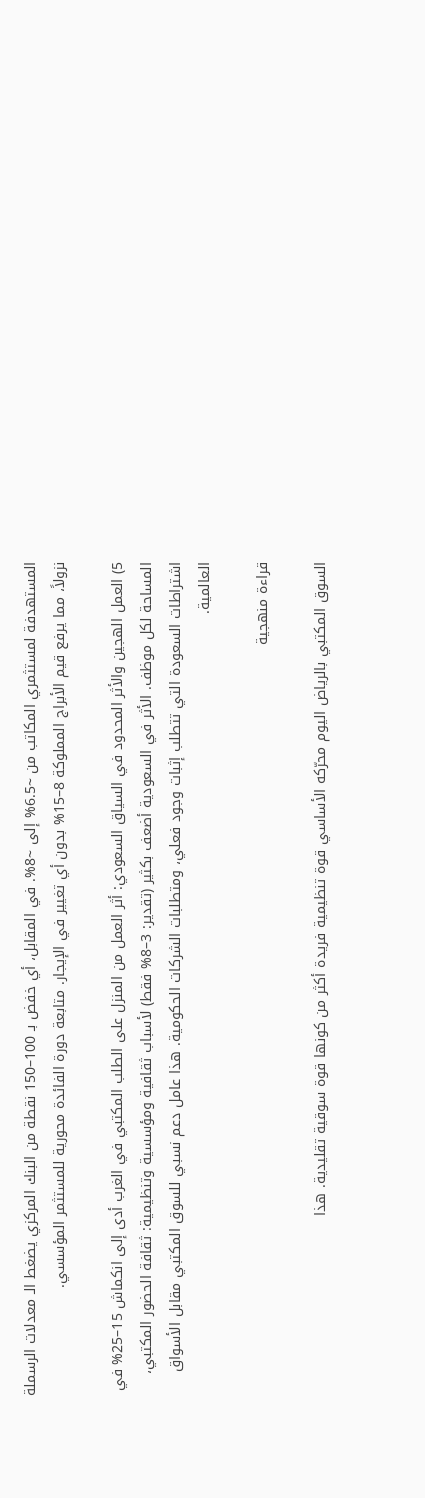المستهدفة لمستثمري المكاتب من ~6.5% إلى ~8%. في المقابل، أي خفض بـ 100–150 نقطة من البنك المركزي يضغط الـ معدلات الرسملة نزولاً، مما يرفع قيم الأبراج المملوكة 8–15% بدون أي تغيير في الإيجار. متابعة دورة الفائدة محورية للمستثمر المؤسسي.

5) العمل الهجين والأثر المحدود في السياق السعودي: أثر العمل من المنزل على الطلب المكتبي في الغرب أدى إلى انكماش 15–25% في المساحة لكل موظف. الأثر في السعودية أضعف بكثير (تقدير: 3–8% فقط) لأسباب ثقافية ومؤسسية وتنظيمية: ثقافة الحضور المكتبي، اشتراطات السعودة التي تتطلب إثبات وجود فعلي، ومتطلبات الشركات الحكومية. هذا عامل دعم نسبي للسوق المكتبي مقابل الأسواق العالمية.

قراءة منهجية

السوق المكتبي بالرياض اليوم محرّكه الأساسي قوة تنظيمية فريدة أكثر من كونها قوة سوقية تقليدية. هذا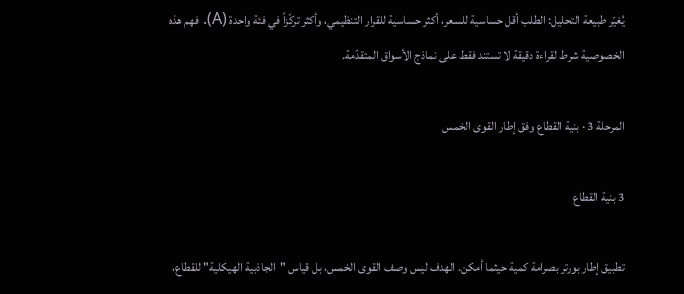يُغيّر طبيعة التحليل: الطلب أقل حساسية للسعر، أكثر حساسية للقرار التنظيمي، وأكثر تركّزاً في فئة واحدة (A). فهم هذه الخصوصية شرط لقراءة دقيقة لا تستند فقط على نماذج الأسواق المتقدّمة.

المرحلة 3 · بنية القطاع وفق إطار القوى الخمس

3 بنية القطاع

تطبيق إطار بورتر بصرامة كمية حيثما أمكن. الهدف ليس وصف القوى الخمس، بل قياس "الجاذبية الهيكلية" للقطاع،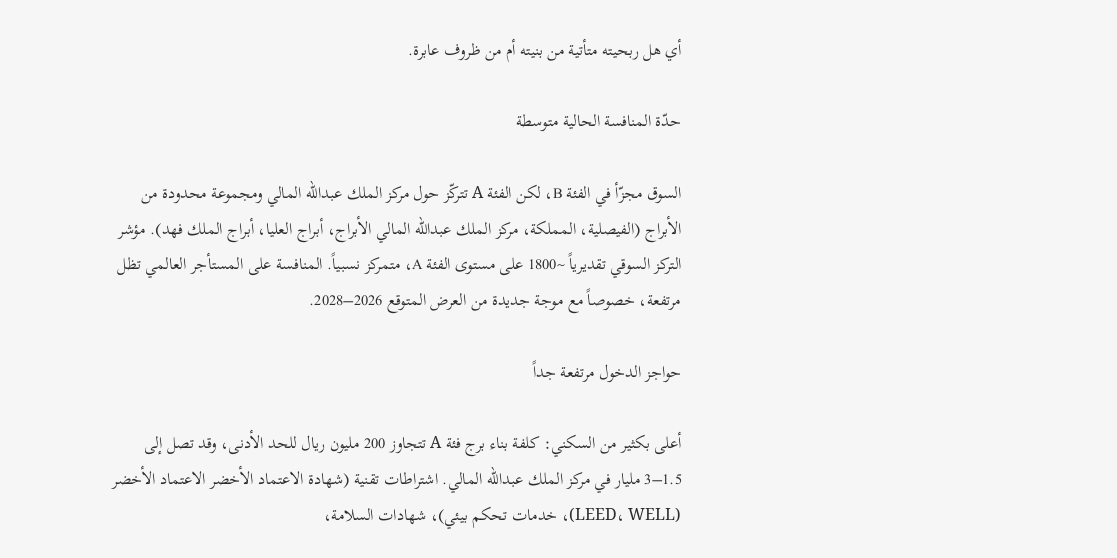أي هل ربحيته متأتية من بنيته أم من ظروف عابرة.

حدّة المنافسة الحالية متوسطة

السوق مجزّأ في الفئة B، لكن الفئة A تتركّز حول مركز الملك عبدالله المالي ومجموعة محدودة من الأبراج (الفيصلية، المملكة، مركز الملك عبدالله المالي الأبراج، أبراج العليا، أبراج الملك فهد). مؤشر التركز السوقي تقديرياً ~1800 على مستوى الفئة A، متمركز نسبياً. المنافسة على المستأجر العالمي تظل مرتفعة، خصوصاً مع موجة جديدة من العرض المتوقع 2026–2028.

حواجز الدخول مرتفعة جداً

أعلى بكثير من السكني: كلفة بناء برج فئة A تتجاوز 200 مليون ريال للحد الأدنى، وقد تصل إلى 1.5–3 مليار في مركز الملك عبدالله المالي. اشتراطات تقنية (شهادة الاعتماد الأخضر الاعتماد الأخضر (LEED، WELL)، خدمات تحكم بيئي)، شهادات السلامة،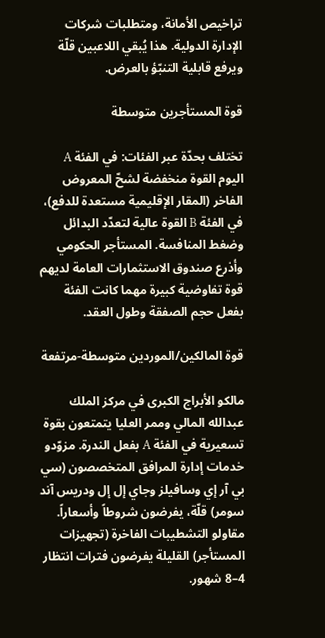تراخيص الأمانة، ومتطلبات شركات الإدارة الدولية. هذا يُبقي اللاعبين قلّة ويرفع قابلية التنبّؤ بالعرض.

قوة المستأجرين متوسطة

تختلف بحدّة عبر الفئات: في الفئة A اليوم القوة منخفضة لشحّ المعروض الفاخر (المقار الإقليمية مستعدة للدفع)، في الفئة B القوة عالية لتعدّد البدائل وضغط المنافسة. المستأجر الحكومي وأذرع صندوق الاستثمارات العامة لديهم قوة تفاوضية كبيرة مهما كانت الفئة بفعل حجم الصفقة وطول العقد.

قوة المالكين/الموردين متوسطة-مرتفعة

مالكو الأبراج الكبرى في مركز الملك عبدالله المالي وممر العليا يتمتعون بقوة تسعيرية في الفئة A بفعل الندرة. مزوّدو خدمات إدارة المرافق المتخصصون (سي بي آر إي وسافيلز وجاي إل إل ودريس آند سومر) قلّة، يفرضون شروطاً وأسعاراً. مقاولو التشطيبات الفاخرة (تجهيزات المستأجر) القليلة يفرضون فترات انتظار 4–8 شهور.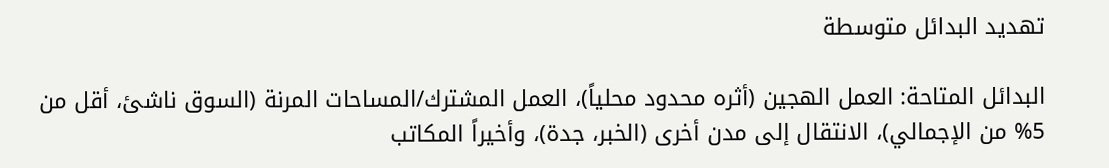تهديد البدائل متوسطة

البدائل المتاحة: العمل الهجين (أثره محدود محلياً)، العمل المشترك/المساحات المرنة (السوق ناشئ، أقل من 5% من الإجمالي)، الانتقال إلى مدن أخرى (الخبر، جدة)، وأخيراً المكاتب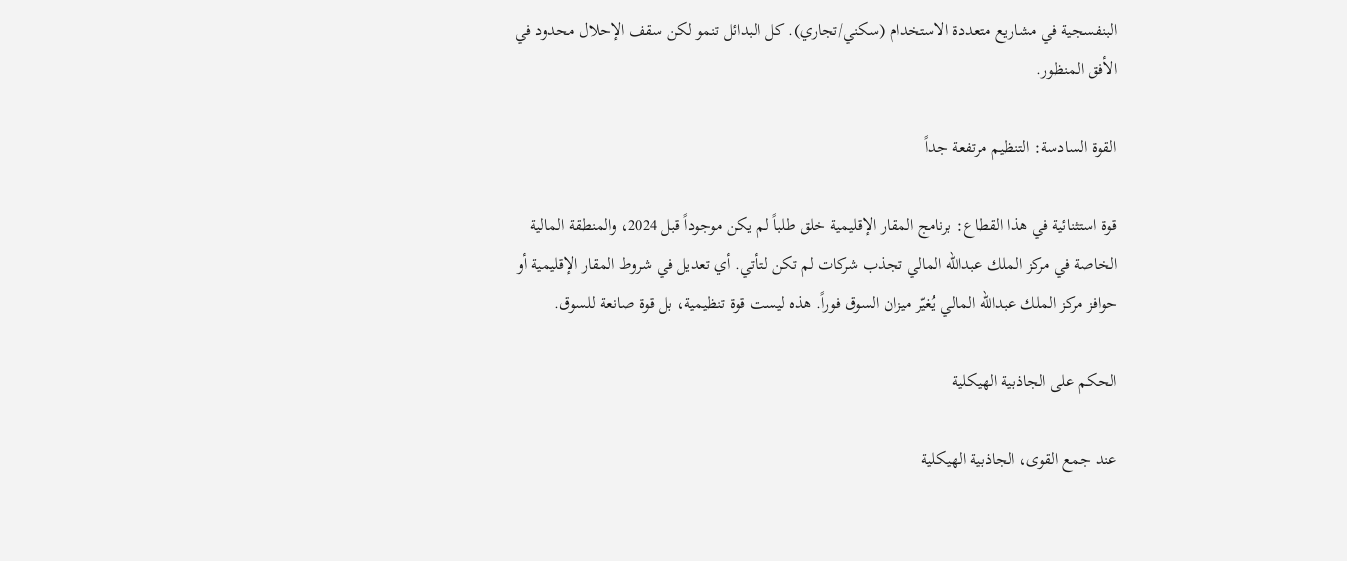البنفسجية في مشاريع متعددة الاستخدام (سكني/تجاري). كل البدائل تنمو لكن سقف الإحلال محدود في الأفق المنظور.

القوة السادسة: التنظيم مرتفعة جداً

قوة استثنائية في هذا القطاع: برنامج المقار الإقليمية خلق طلباً لم يكن موجوداً قبل 2024، والمنطقة المالية الخاصة في مركز الملك عبدالله المالي تجذب شركات لم تكن لتأتي. أي تعديل في شروط المقار الإقليمية أو حوافز مركز الملك عبدالله المالي يُغيّر ميزان السوق فوراً. هذه ليست قوة تنظيمية، بل قوة صانعة للسوق.

الحكم على الجاذبية الهيكلية

عند جمع القوى، الجاذبية الهيكلية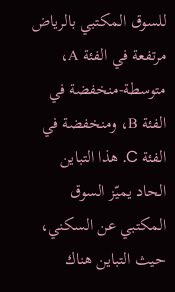للسوق المكتبي بالرياض مرتفعة في الفئة A، متوسطة-منخفضة في الفئة B، ومنخفضة في الفئة C. هذا التباين الحاد يميّز السوق المكتبي عن السكني، حيث التباين هناك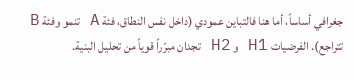جغرافي أساساً، أما هنا فالتباين عمودي (داخل نفس النطاق، فئة A تنمو وفئة B تتراجع). الفرضيات H1 و H2 تجدان مبرّراً قوياً من تحليل البنية.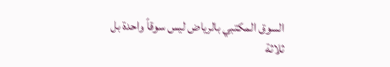السوق المكتبي بالرياض ليس سوقاً واحدة بل ثلاثة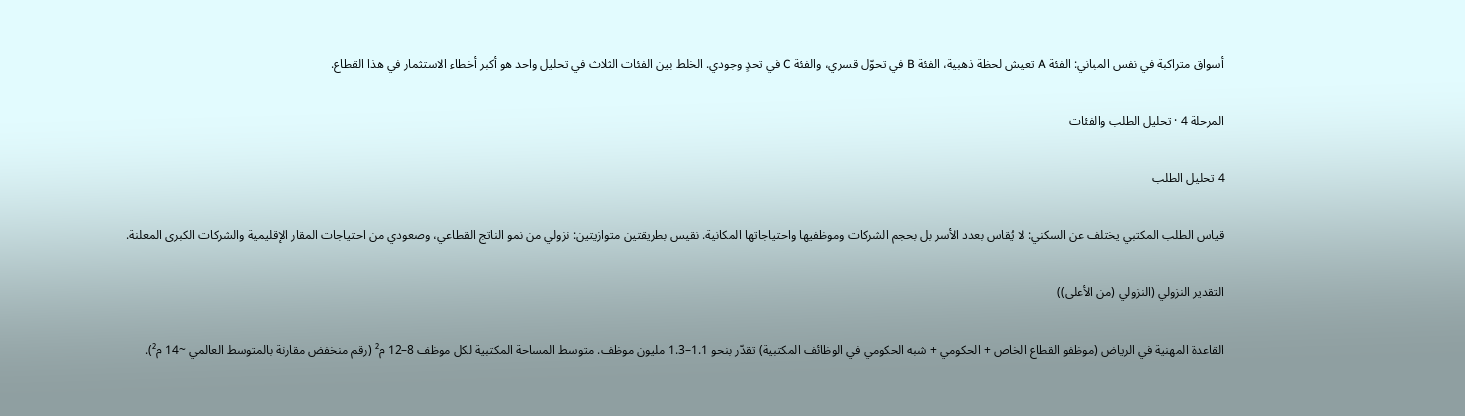أسواق متراكبة في نفس المباني: الفئة A تعيش لحظة ذهبية، الفئة B في تحوّل قسري، والفئة C في تحدٍ وجودي. الخلط بين الفئات الثلاث في تحليل واحد هو أكبر أخطاء الاستثمار في هذا القطاع.

المرحلة 4 · تحليل الطلب والفئات

4 تحليل الطلب

قياس الطلب المكتبي يختلف عن السكني: لا يُقاس بعدد الأسر بل بحجم الشركات وموظفيها واحتياجاتها المكانية. نقيس بطريقتين متوازيتين: نزولي من نمو الناتج القطاعي، وصعودي من احتياجات المقار الإقليمية والشركات الكبرى المعلنة.

التقدير النزولي (النزولي (من الأعلى))

القاعدة المهنية في الرياض (موظفو القطاع الخاص + الحكومي + شبه الحكومي في الوظائف المكتبية) تقدّر بنحو 1.1–1.3 مليون موظف. متوسط المساحة المكتبية لكل موظف 8–12 م² (رقم منخفض مقارنة بالمتوسط العالمي ~14 م²).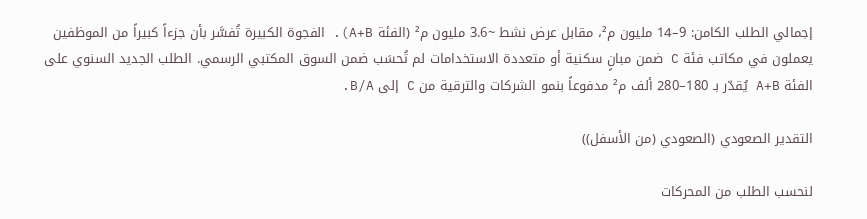إجمالي الطلب الكامن: 9–14 مليون م²، مقابل عرض نشط ~3.6 مليون م² (الفئة A+B). الفجوة الكبيرة تُفسَّر بأن جزءاً كبيراً من الموظفين يعملون في مكاتب فئة C ضمن مبانٍ سكنية أو متعددة الاستخدامات لم تُحسَب ضمن السوق المكتبي الرسمي. الطلب الجديد السنوي على الفئة A+B يُقدّر بـ 180–280 ألف م² مدفوعاً بنمو الشركات والترقية من C إلى B/A.

التقدير الصعودي (الصعودي (من الأسفل))

لنحسب الطلب من المحركات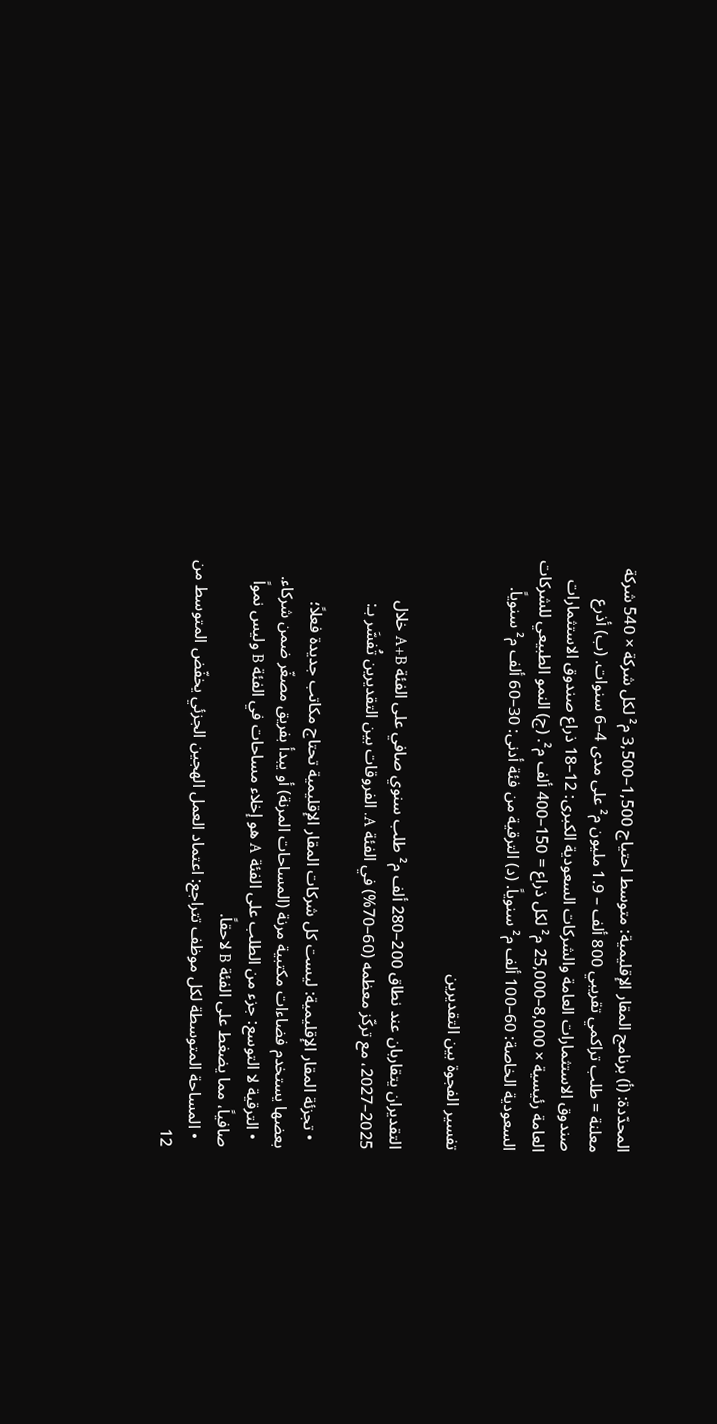المحدّدة: (أ) برنامج المقار الإقليمية: متوسط احتياج 1,500–3,500 م² لكل شركة × 540 شركة معلنة = طلب تراكمي تقريبي 800 ألف – 1.9 مليون م² على مدى 4–6 سنوات. (ب) أذرع صندوق الاستثمارات العامة والشركات السعودية الكبرى: 12–18 ذراع صندوق الاستثمارات العامة رئيسية × 8,000–25,000 م² لكل ذراع = 150–400 ألف م². (ج) النمو الطبيعي للشركات السعودية الخاصة: 60–100 ألف م² سنوياً. (د) الترقية من فئة أدنى: 30–60 ألف م² سنوياً.

تفسير الفجوة بين التقديرين

التقديران يتقاربان عند نطاق 200–280 ألف م² طلب سنوي صافي على الفئة A+B خلال 2025–2027، مع تركّز معظمه (60–70%) في الفئة A. الفروقات بين التقديرين تُفسَّر بـ:

  • تجزئة المقار الإقليمية: ليست كل شركات المقار الإقليمية تحتاج مكاتب جديدة فعلاً؛ بعضها يستخدم فضاءات مكتبية مرنة (المساحات المرنة) أو يبدأ بفريق مصغّر ضمن شركاء.
  • الترقية لا التوسع: جزء من الطلب على الفئة A هو إخلاء مساحات في الفئة B وليس نمواً صافياً، مما يضغط على الفئة B لاحقاً.
  • المساحة المتوسطة لكل موظف تتراجع: اعتماد العمل الهجين الجزئي يخفّض المتوسط من 12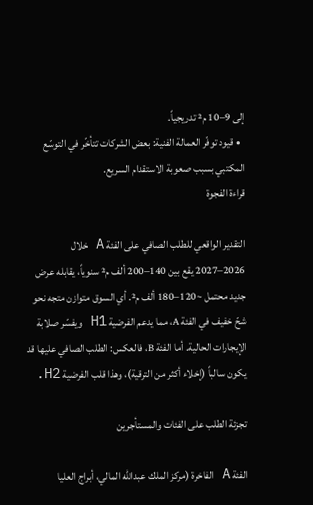إلى 9–10 م² تدريجياً.
  • قيود توفّر العمالة الفنية: بعض الشركات تتأخّر في التوسّع المكتبي بسبب صعوبة الاستقدام السريع.
قراءة الفجوة

التقدير الواقعي للطلب الصافي على الفئة A خلال 2026–2027 يقع بين 140–200 ألف م² سنوياً، يقابله عرض جديد محتمل ~120–180 ألف م². أي السوق متوازن متجه نحو شحّ خفيف في الفئة A، مما يدعم الفرضية H1 ويفسّر صلابة الإيجارات الحالية. أما الفئة B، فالعكس: الطلب الصافي عليها قد يكون سالباً (إخلاء أكثر من الترقية)، وهذا قلب الفرضية H2.

تجزئة الطلب على الفئات والمستأجرين

الفئة A الفاخرة (مركز الملك عبدالله المالي، أبراج العليا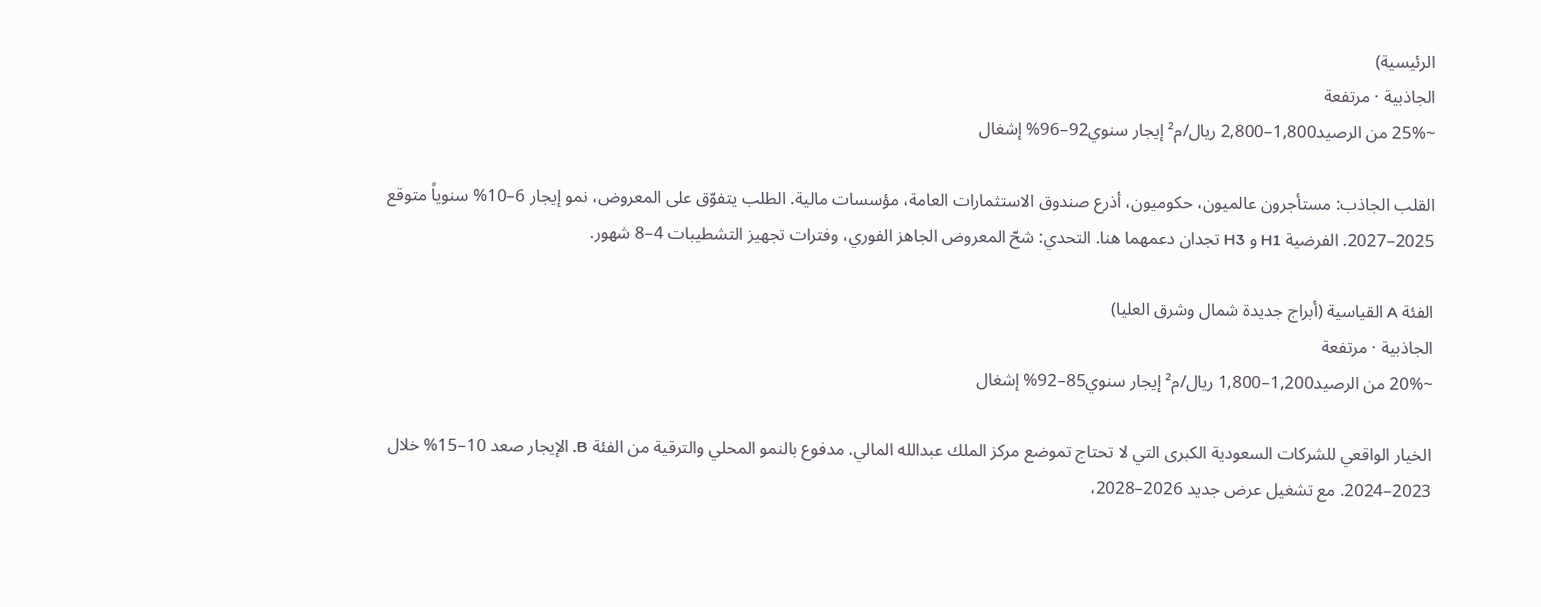الرئيسية)
الجاذبية · مرتفعة
~25% من الرصيد1,800–2,800 ریال/م² إيجار سنوي92–96% إشغال

القلب الجاذب: مستأجرون عالميون، حكوميون، أذرع صندوق الاستثمارات العامة، مؤسسات مالية. الطلب يتفوّق على المعروض، نمو إيجار 6–10% سنوياً متوقع 2025–2027. الفرضية H1 و H3 تجدان دعمهما هنا. التحدي: شحّ المعروض الجاهز الفوري، وفترات تجهيز التشطيبات 4–8 شهور.

الفئة A القياسية (أبراج جديدة شمال وشرق العليا)
الجاذبية · مرتفعة
~20% من الرصيد1,200–1,800 ریال/م² إيجار سنوي85–92% إشغال

الخيار الواقعي للشركات السعودية الكبرى التي لا تحتاج تموضع مركز الملك عبدالله المالي. مدفوع بالنمو المحلي والترقية من الفئة B. الإيجار صعد 10–15% خلال 2023–2024. مع تشغيل عرض جديد 2026–2028،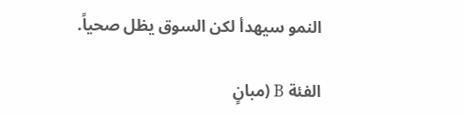النمو سيهدأ لكن السوق يظل صحياً.

الفئة B (مبانٍ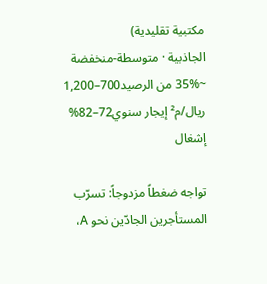مكتبية تقليدية)
الجاذبية · متوسطة-منخفضة
~35% من الرصيد700–1,200 ریال/م² إيجار سنوي72–82% إشغال

تواجه ضغطاً مزدوجاً: تسرّب المستأجرين الجادّين نحو A،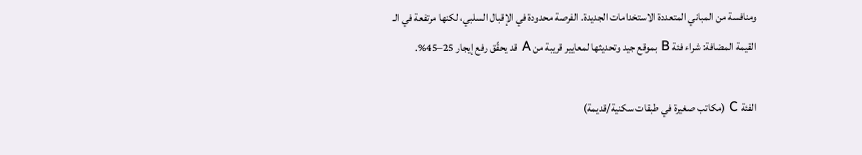ومنافسة من المباني المتعددة الاستخدامات الجديدة. الفرصة محدودة في الإقبال السلبي، لكنها مرتفعة في الـ القيمة المضافة: شراء فئة B بموقع جيد وتحديثها لمعايير قريبة من A قد يحقّق رفع إيجار 25–45%.

الفئة C (مكاتب صغيرة في طبقات سكنية/قديمة)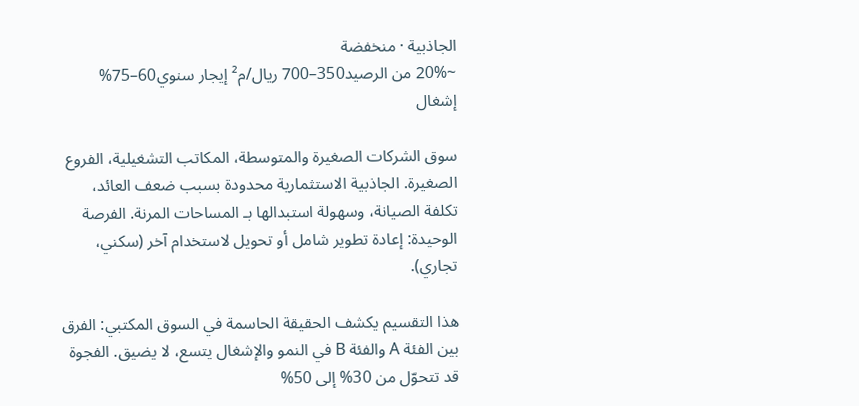الجاذبية · منخفضة
~20% من الرصيد350–700 ریال/م² إيجار سنوي60–75% إشغال

سوق الشركات الصغيرة والمتوسطة، المكاتب التشغيلية، الفروع الصغيرة. الجاذبية الاستثمارية محدودة بسبب ضعف العائد، تكلفة الصيانة، وسهولة استبدالها بـ المساحات المرنة. الفرصة الوحيدة: إعادة تطوير شامل أو تحويل لاستخدام آخر (سكني، تجاري).

هذا التقسيم يكشف الحقيقة الحاسمة في السوق المكتبي: الفرق بين الفئة A والفئة B في النمو والإشغال يتسع، لا يضيق. الفجوة قد تتحوّل من 30% إلى 50%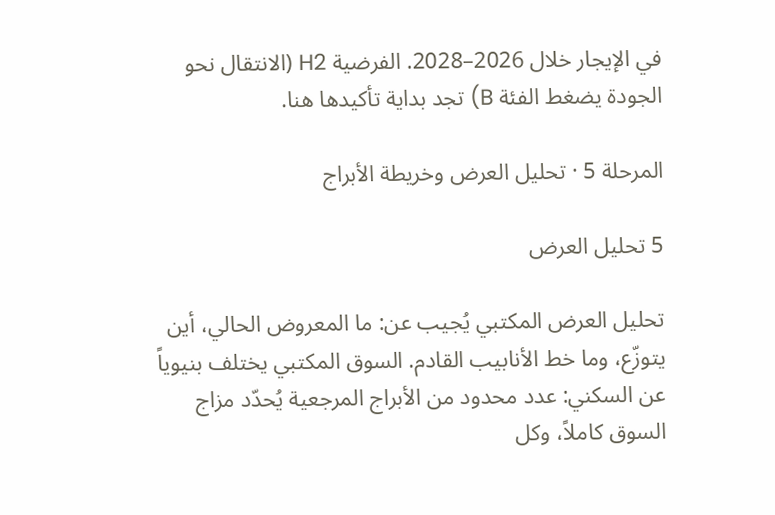في الإيجار خلال 2026–2028. الفرضية H2 (الانتقال نحو الجودة يضغط الفئة B) تجد بداية تأكيدها هنا.

المرحلة 5 · تحليل العرض وخريطة الأبراج

5 تحليل العرض

تحليل العرض المكتبي يُجيب عن: ما المعروض الحالي، أين يتوزّع، وما خط الأنابيب القادم. السوق المكتبي يختلف بنيوياً عن السكني: عدد محدود من الأبراج المرجعية يُحدّد مزاج السوق كاملاً، وكل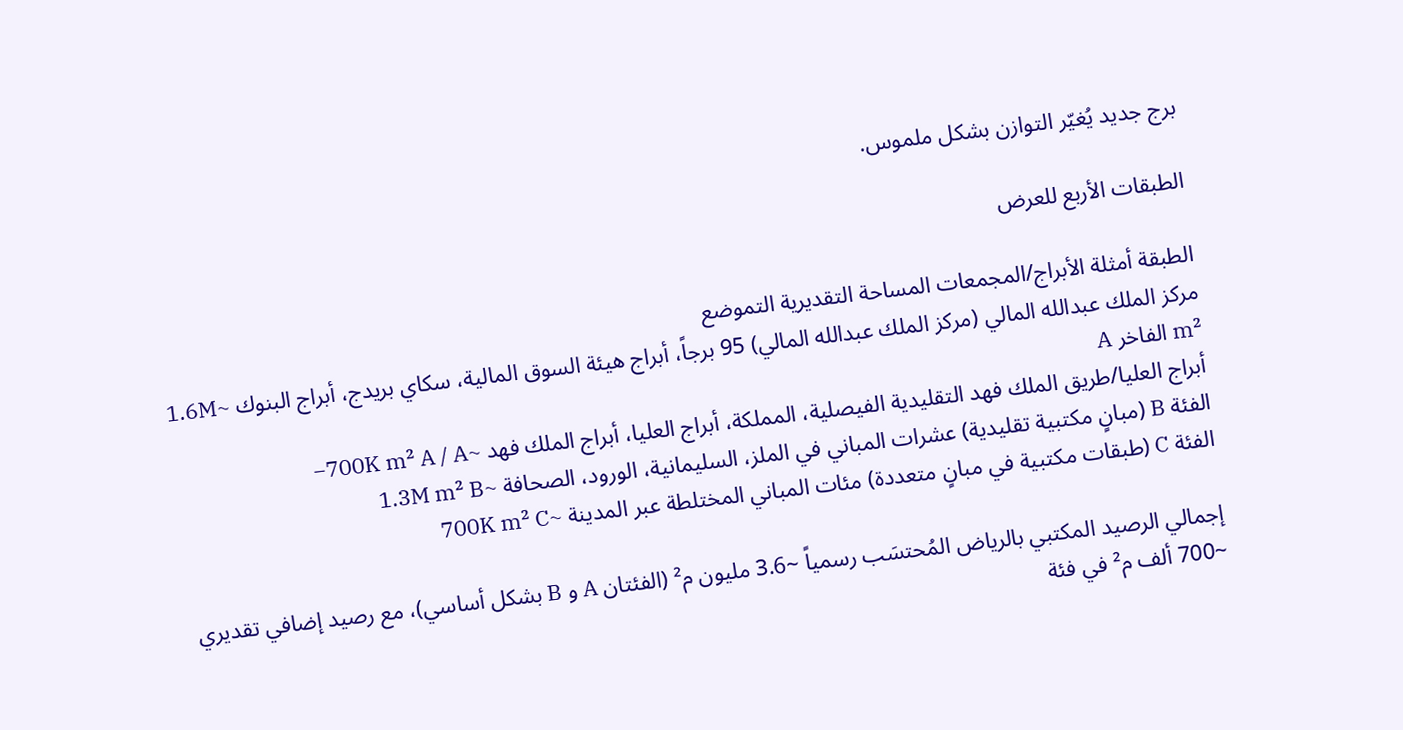برج جديد يُغيّر التوازن بشكل ملموس.

الطبقات الأربع للعرض

الطبقة أمثلة الأبراج/المجمعات المساحة التقديرية التموضع
مركز الملك عبدالله المالي (مركز الملك عبدالله المالي) 95 برجاً، أبراج هيئة السوق المالية، سكاي بريدج، أبراج البنوك ~1.6M m² الفاخر A
أبراج العليا/طريق الملك فهد التقليدية الفيصلية، المملكة، أبراج العليا، أبراج الملك فهد ~700K m² A / A−
الفئة B (مبانٍ مكتبية تقليدية) عشرات المباني في الملز، السليمانية، الورود، الصحافة ~1.3M m² B
الفئة C (طبقات مكتبية في مبانٍ متعددة) مئات المباني المختلطة عبر المدينة ~700K m² C

إجمالي الرصيد المكتبي بالرياض المُحتسَب رسمياً ~3.6 مليون م² (الفئتان A و B بشكل أساسي)، مع رصيد إضافي تقديري ~700 ألف م² في فئة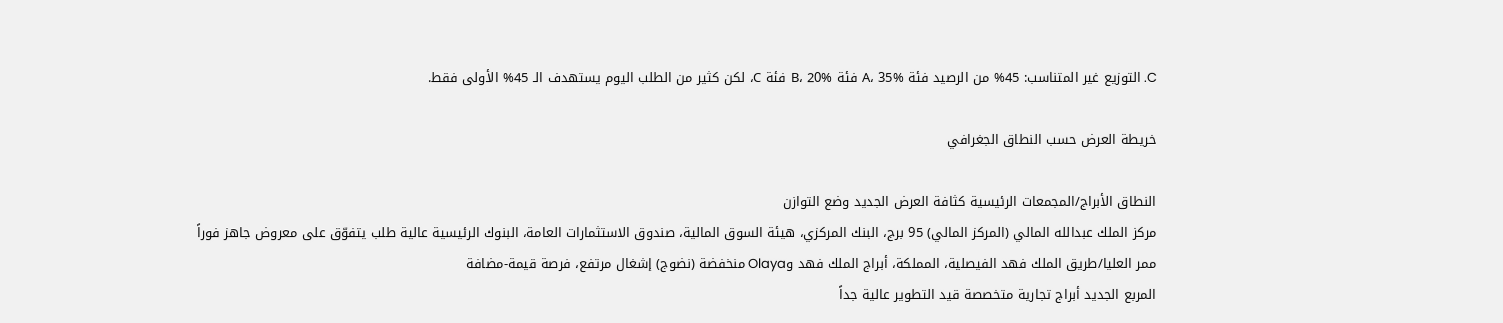C. التوزيع غير المتناسب: 45% من الرصيد فئة A، 35% فئة B، 20% فئة C، لكن كثير من الطلب اليوم يستهدف الـ 45% الأولى فقط.

خريطة العرض حسب النطاق الجغرافي

النطاق الأبراج/المجمعات الرئيسية كثافة العرض الجديد وضع التوازن
مركز الملك عبدالله المالي (المركز المالي) 95 برج، البنك المركزي، هيئة السوق المالية، صندوق الاستثمارات العامة، البنوك الرئيسية عالية طلب يتفوّق على معروض جاهز فوراً
ممر العليا/طريق الملك فهد الفيصلية، المملكة، أبراج الملك فهد وOlaya منخفضة (نضوج) إشغال مرتفع، فرصة قيمة-مضافة
المربع الجديد أبراج تجارية متخصصة قيد التطوير عالية جداً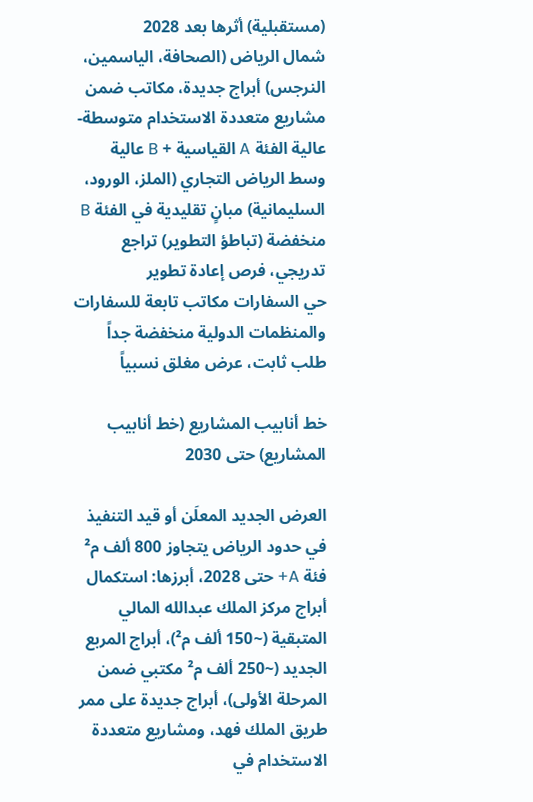(مستقبلية) أثرها بعد 2028
شمال الرياض (الصحافة، الياسمين، النرجس) أبراج جديدة، مكاتب ضمن مشاريع متعددة الاستخدام متوسطة-عالية الفئة A القياسية + B عالية
وسط الرياض التجاري (الملز، الورود، السليمانية) مبانٍ تقليدية في الفئة B منخفضة (تباطؤ التطوير) تراجع تدريجي، فرص إعادة تطوير
حي السفارات مكاتب تابعة للسفارات والمنظمات الدولية منخفضة جداً طلب ثابت، عرض مغلق نسبياً

خط أنابيب المشاريع (خط أنابيب المشاريع) حتى 2030

العرض الجديد المعلَن أو قيد التنفيذ في حدود الرياض يتجاوز 800 ألف م² فئة A+ حتى 2028، أبرزها: استكمال أبراج مركز الملك عبدالله المالي المتبقية (~150 ألف م²)، أبراج المربع الجديد (~250 ألف م² مكتبي ضمن المرحلة الأولى)، أبراج جديدة على ممر طريق الملك فهد، ومشاريع متعددة الاستخدام في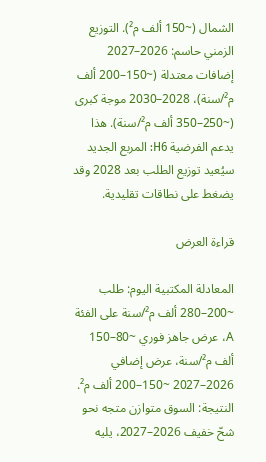الشمال (~150 ألف م²). التوزيع الزمني حاسم: 2026–2027 إضافات معتدلة (~150–200 ألف م²/سنة)، 2028–2030 موجة كبرى (~250–350 ألف م²/سنة). هذا يدعم الفرضية H6: المربع الجديد سيُعيد توزيع الطلب بعد 2028 وقد يضغط على نطاقات تقليدية.

قراءة العرض

المعادلة المكتبية اليوم: طلب ~200–280 ألف م²/سنة على الفئة A، عرض جاهز فوري ~80–150 ألف م²/سنة، عرض إضافي 2026–2027 ~150–200 ألف م². النتيجة: السوق متوازن متجه نحو شحّ خفيف 2026–2027، يليه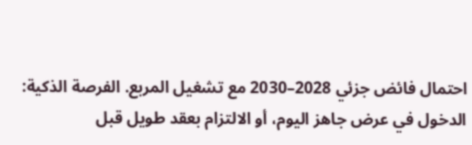احتمال فائض جزئي 2028–2030 مع تشغيل المربع. الفرصة الذكية: الدخول في عرض جاهز اليوم، أو الالتزام بعقد طويل قبل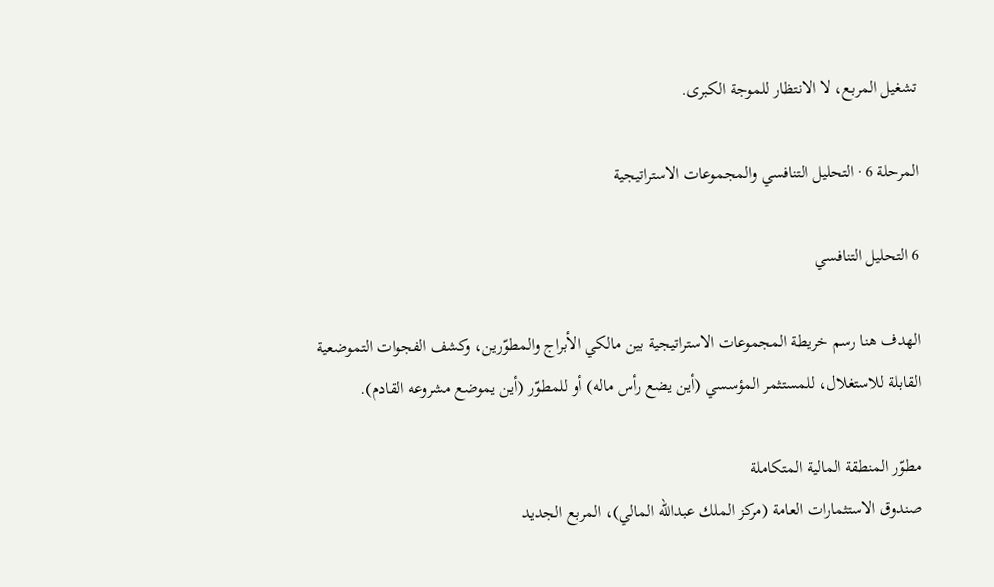تشغيل المربع، لا الانتظار للموجة الكبرى.

المرحلة 6 · التحليل التنافسي والمجموعات الاستراتيجية

6 التحليل التنافسي

الهدف هنا رسم خريطة المجموعات الاستراتيجية بين مالكي الأبراج والمطوّرين، وكشف الفجوات التموضعية القابلة للاستغلال، للمستثمر المؤسسي (أين يضع رأس ماله) أو للمطوّر (أين يموضع مشروعه القادم).

مطوّر المنطقة المالية المتكاملة
صندوق الاستثمارات العامة (مركز الملك عبدالله المالي)، المربع الجديد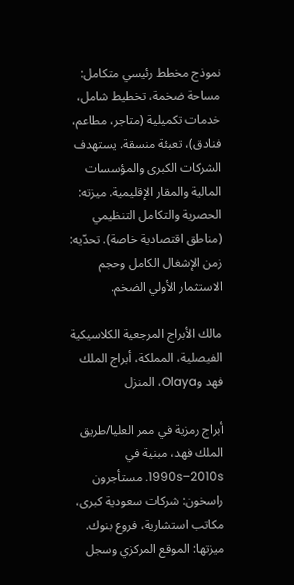نموذج مخطط رئيسي متكامل: مساحة ضخمة، تخطيط شامل، خدمات تكميلية (متاجر، مطاعم، فنادق)، تعبئة منسقة. يستهدف الشركات الكبرى والمؤسسات المالية والمقار الإقليمية. ميزته: الحصرية والتكامل التنظيمي (مناطق اقتصادية خاصة). تحدّيه: زمن الإشغال الكامل وحجم الاستثمار الأولي الضخم.

مالك الأبراج المرجعية الكلاسيكية
الفيصلية، المملكة، أبراج الملك فهد وOlaya، المنزل

أبراج رمزية في ممر العليا/طريق الملك فهد، مبنية في 1990s–2010s. مستأجرون راسخون: شركات سعودية كبرى، مكاتب استشارية، فروع بنوك. ميزتها: الموقع المركزي وسجل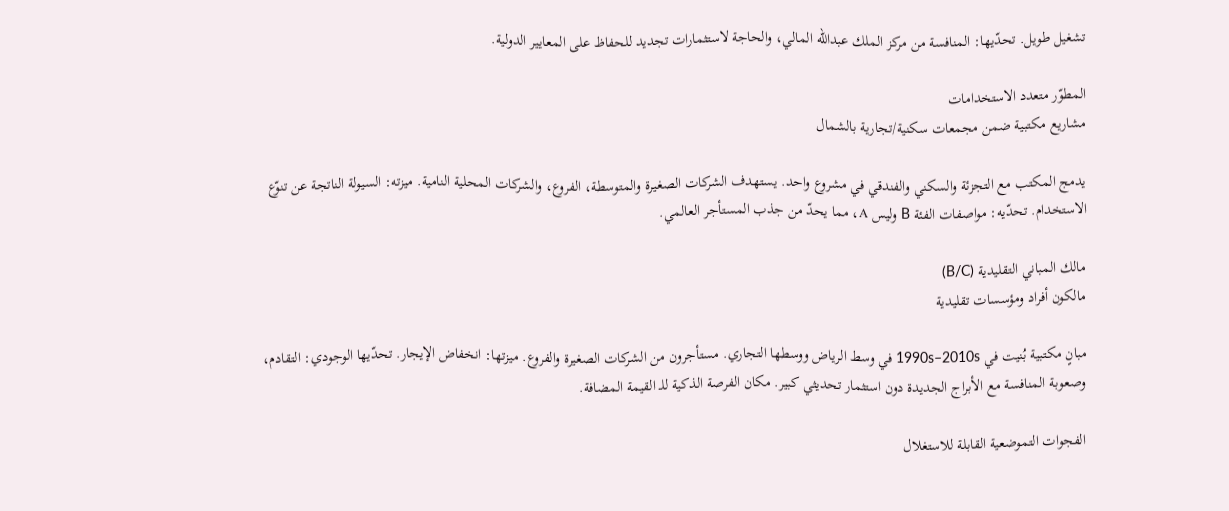تشغيل طويل. تحدّيها: المنافسة من مركز الملك عبدالله المالي، والحاجة لاستثمارات تجديد للحفاظ على المعايير الدولية.

المطوّر متعدد الاستخدامات
مشاريع مكتبية ضمن مجمعات سكنية/تجارية بالشمال

يدمج المكتب مع التجزئة والسكني والفندقي في مشروع واحد. يستهدف الشركات الصغيرة والمتوسطة، الفروع، والشركات المحلية النامية. ميزته: السيولة الناتجة عن تنوّع الاستخدام. تحدّيه: مواصفات الفئة B وليس A، مما يحدّ من جذب المستأجر العالمي.

مالك المباني التقليدية (B/C)
مالكون أفراد ومؤسسات تقليدية

مبانٍ مكتبية بُنيت في 1990s–2010s في وسط الرياض ووسطها التجاري. مستأجرون من الشركات الصغيرة والفروع. ميزتها: انخفاض الإيجار. تحدّيها الوجودي: التقادم، وصعوبة المنافسة مع الأبراج الجديدة دون استثمار تحديثي كبير. مكان الفرصة الذكية للـ القيمة المضافة.

الفجوات التموضعية القابلة للاستغلال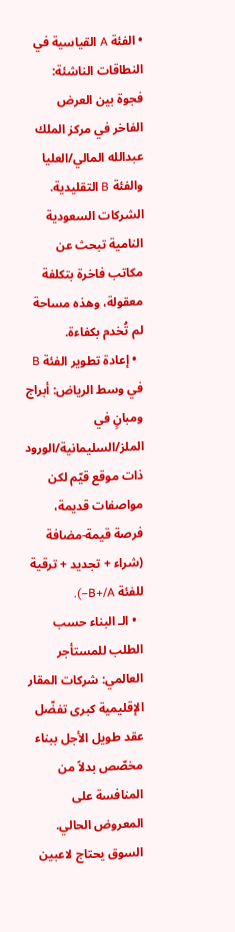• الفئة A القياسية في النطاقات الناشئة: فجوة بين العرض الفاخر في مركز الملك عبدالله المالي/العليا والفئة B التقليدية. الشركات السعودية النامية تبحث عن مكاتب فاخرة بتكلفة معقولة، وهذه مساحة لم تُخدم بكفاءة.
  • إعادة تطوير الفئة B في وسط الرياض: أبراج ومبانٍ في الملز/السليمانية/الورود ذات موقع قيّم لكن مواصفات قديمة، فرصة قيمة-مضافة (شراء + تجديد + ترقية للفئة B+/A−).
  • الـ البناء حسب الطلب للمستأجر العالمي: شركات المقار الإقليمية كبرى تفضّل عقد طويل الأجل ببناء مخصّص بدلاً من المنافسة على المعروض الحالي. السوق يحتاج لاعبين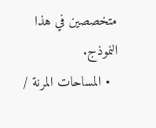متخصصين في هذا النموذج.
  • المساحات المرنة /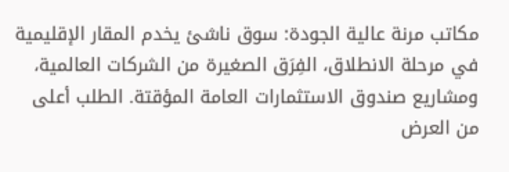مكاتب مرنة عالية الجودة: سوق ناشئ يخدم المقار الإقليمية في مرحلة الانطلاق، الفِرَق الصغيرة من الشركات العالمية، ومشاريع صندوق الاستثمارات العامة المؤقتة. الطلب أعلى من العرض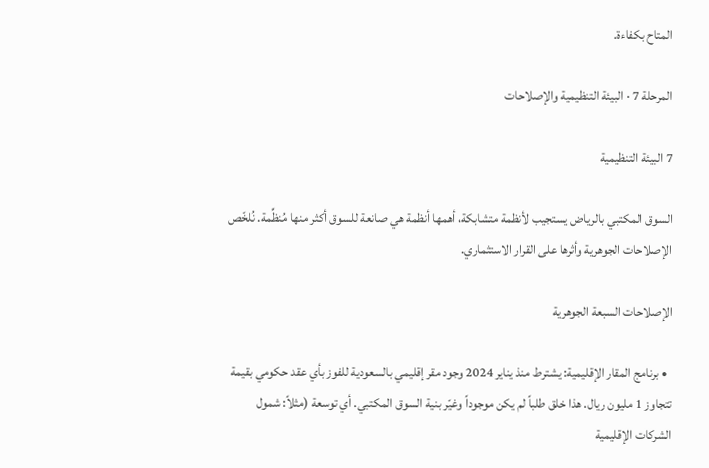المتاح بكفاءة.

المرحلة 7 · البيئة التنظيمية والإصلاحات

7 البيئة التنظيمية

السوق المكتبي بالرياض يستجيب لأنظمة متشابكة، أهمها أنظمة هي صانعة للسوق أكثر منها مُنظِّمة. نُلخّص الإصلاحات الجوهرية وأثرها على القرار الاستثماري.

الإصلاحات السبعة الجوهرية

  • برنامج المقار الإقليمية: يشترط منذ يناير 2024 وجود مقر إقليمي بالسعودية للفوز بأي عقد حكومي بقيمة تتجاوز 1 مليون ريال. هذا خلق طلباً لم يكن موجوداً وغيّر بنية السوق المكتبي. أي توسعة (مثلاً: شمول الشركات الإقليمية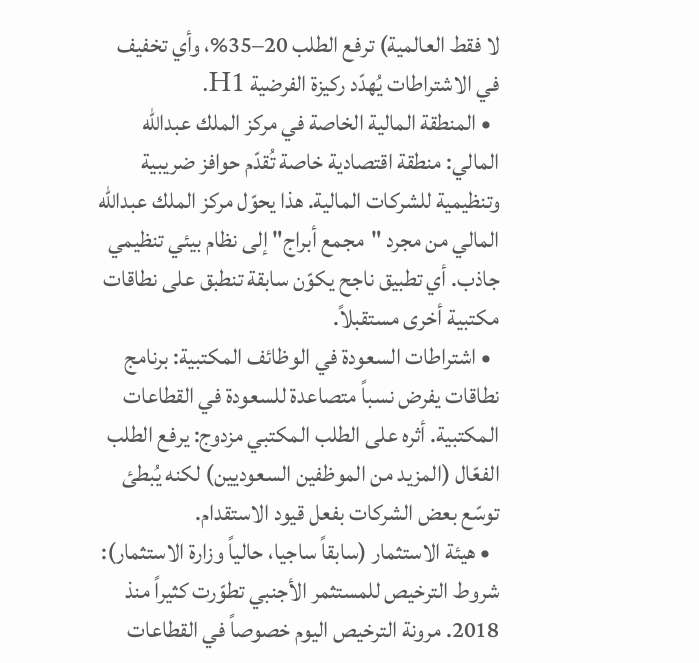لا فقط العالمية) ترفع الطلب 20–35%، وأي تخفيف في الاشتراطات يُهدّد ركيزة الفرضية H1.
  • المنطقة المالية الخاصة في مركز الملك عبدالله المالي: منطقة اقتصادية خاصة تُقدّم حوافز ضريبية وتنظيمية للشركات المالية. هذا يحوّل مركز الملك عبدالله المالي من مجرد "مجمع أبراج" إلى نظام بيئي تنظيمي جاذب. أي تطبيق ناجح يكوّن سابقة تنطبق على نطاقات مكتبية أخرى مستقبلاً.
  • اشتراطات السعودة في الوظائف المكتبية: برنامج نطاقات يفرض نسباً متصاعدة للسعودة في القطاعات المكتبية. أثره على الطلب المكتبي مزدوج: يرفع الطلب الفعّال (المزيد من الموظفين السعوديين) لكنه يُبطئ توسّع بعض الشركات بفعل قيود الاستقدام.
  • هيئة الاستثمار (سابقاً ساجيا، حالياً وزارة الاستثمار): شروط الترخيص للمستثمر الأجنبي تطوّرت كثيراً منذ 2018. مرونة الترخيص اليوم خصوصاً في القطاعات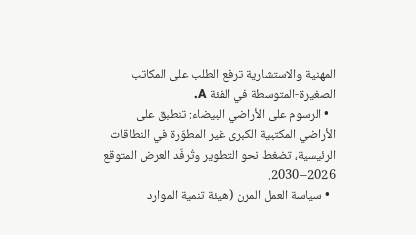المهنية والاستشارية ترفع الطلب على المكاتب الصغيرة-المتوسطة في الفئة A.
  • الرسوم على الأراضي البيضاء: تنطبق على الأراضي المكتبية الكبرى غير المطوّرة في النطاقات الرئيسية، تضغط نحو التطوير وتُرفّد العرض المتوقع 2026–2030.
  • سياسة العمل المرن (هيئة تنمية الموارد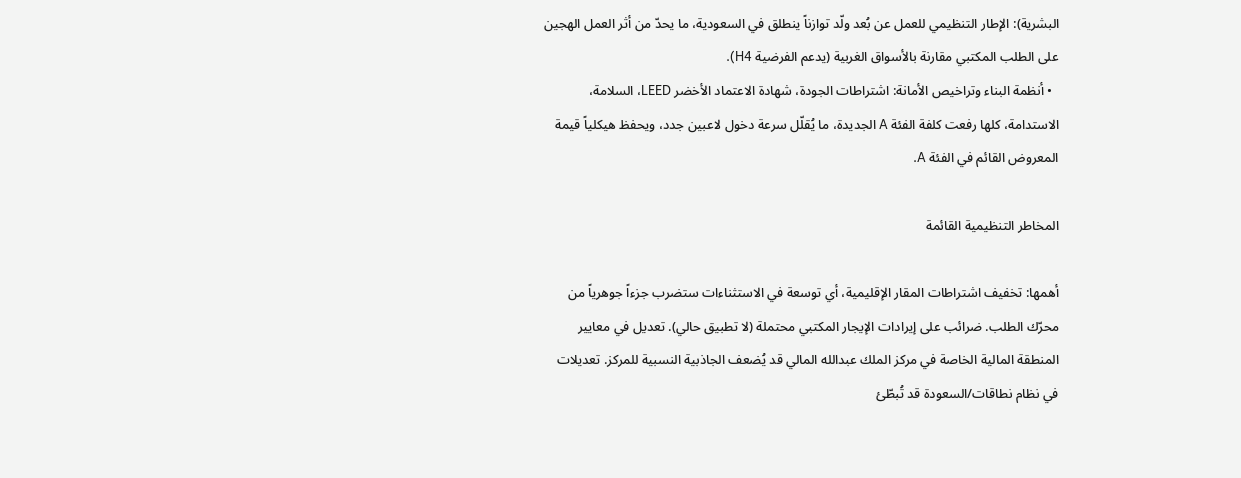البشرية): الإطار التنظيمي للعمل عن بُعد ولّد توازناً ينطلق في السعودية، ما يحدّ من أثر العمل الهجين على الطلب المكتبي مقارنة بالأسواق الغربية (يدعم الفرضية H4).
  • أنظمة البناء وتراخيص الأمانة: اشتراطات الجودة، شهادة الاعتماد الأخضر LEED، السلامة، الاستدامة، كلها رفعت كلفة الفئة A الجديدة، ما يُقلّل سرعة دخول لاعبين جدد، ويحفظ هيكلياً قيمة المعروض القائم في الفئة A.

المخاطر التنظيمية القائمة

أهمها: تخفيف اشتراطات المقار الإقليمية، أي توسعة في الاستثناءات ستضرب جزءاً جوهرياً من محرّك الطلب. ضرائب على إيرادات الإيجار المكتبي محتملة (لا تطبيق حالي). تعديل في معايير المنطقة المالية الخاصة في مركز الملك عبدالله المالي قد يُضعف الجاذبية النسبية للمركز. تعديلات في نظام نطاقات/السعودة قد تُبطّئ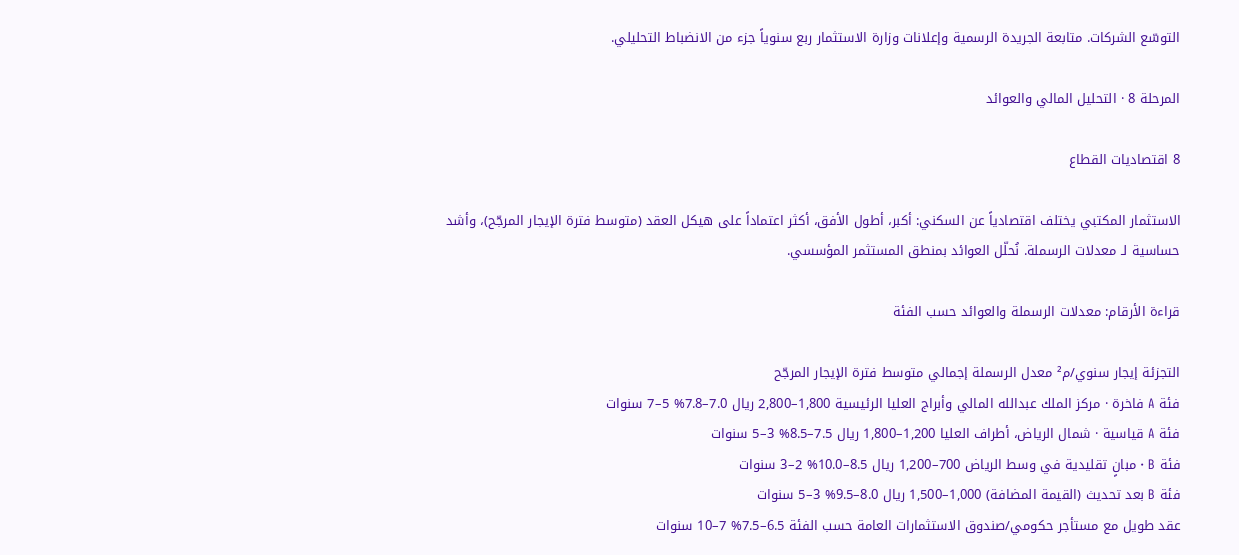التوسّع الشركات. متابعة الجريدة الرسمية وإعلانات وزارة الاستثمار ربع سنوياً جزء من الانضباط التحليلي.

المرحلة 8 · التحليل المالي والعوائد

8 اقتصاديات القطاع

الاستثمار المكتبي يختلف اقتصادياً عن السكني: أكبر، أطول الأفق، أكثر اعتماداً على هيكل العقد (متوسط فترة الإيجار المرجّح)، وأشد حساسية لـ معدلات الرسملة. نُحلّل العوائد بمنطق المستثمر المؤسسي.

قراءة الأرقام: معدلات الرسملة والعوائد حسب الفئة

التجزئة إيجار سنوي/م² معدل الرسملة إجمالي متوسط فترة الإيجار المرجّح
فئة A فاخرة · مركز الملك عبدالله المالي وأبراج العليا الرئيسية 1,800–2,800 ریال 7.0–7.8% 5–7 سنوات
فئة A قياسية · شمال الرياض، أطراف العليا 1,200–1,800 ریال 7.5–8.5% 3–5 سنوات
فئة B · مبانٍ تقليدية في وسط الرياض 700–1,200 ریال 8.5–10.0% 2–3 سنوات
فئة B بعد تحديث (القيمة المضافة) 1,000–1,500 ریال 8.0–9.5% 3–5 سنوات
عقد طويل مع مستأجر حكومي/صندوق الاستثمارات العامة حسب الفئة 6.5–7.5% 7–10 سنوات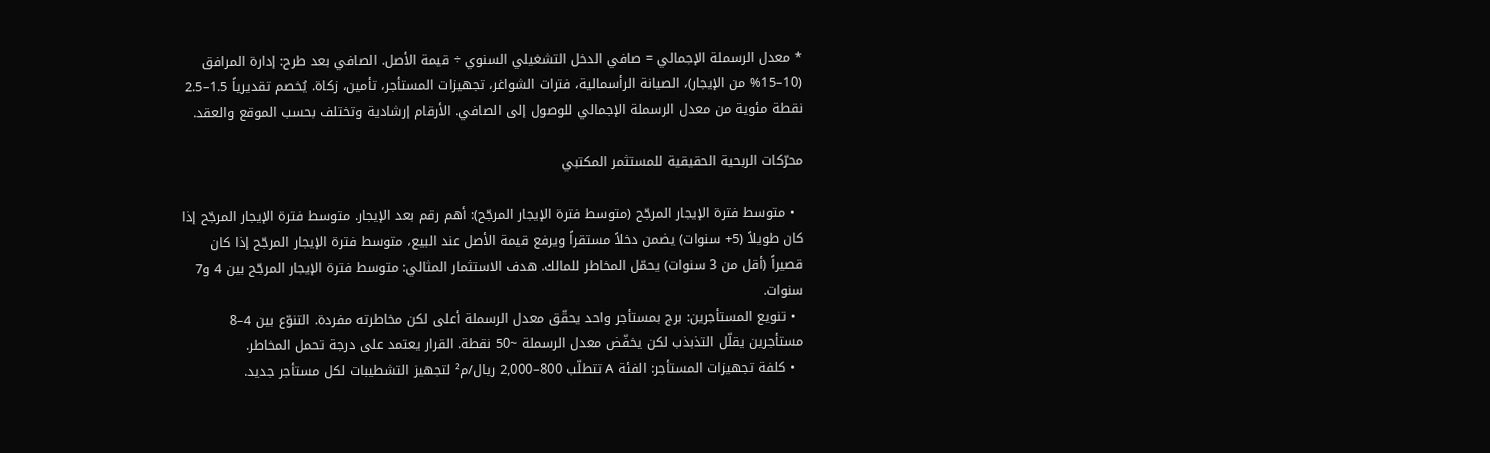* معدل الرسملة الإجمالي = صافي الدخل التشغيلي السنوي ÷ قيمة الأصل. الصافي بعد طرح: إدارة المرافق (10–15% من الإيجار)، الصيانة الرأسمالية، فترات الشواغر، تجهيزات المستأجر، تأمين، زكاة. يُخصم تقديرياً 1.5–2.5 نقطة مئوية من معدل الرسملة الإجمالي للوصول إلى الصافي. الأرقام إرشادية وتختلف بحسب الموقع والعقد.

محرّكات الربحية الحقيقية للمستثمر المكتبي

  • متوسط فترة الإيجار المرجّح (متوسط فترة الإيجار المرجّح): أهم رقم بعد الإيجار. متوسط فترة الإيجار المرجّح إذا كان طويلاً (5+ سنوات) يضمن دخلاً مستقراً ويرفع قيمة الأصل عند البيع، متوسط فترة الإيجار المرجّح إذا كان قصيراً (أقل من 3 سنوات) يحمّل المخاطر للمالك. هدف الاستثمار المثالي: متوسط فترة الإيجار المرجّح بين 4 و7 سنوات.
  • تنويع المستأجرين: برج بمستأجر واحد يحقّق معدل الرسملة أعلى لكن مخاطرته مفردة. التنوّع بين 4–8 مستأجرين يقلّل التذبذب لكن يخفّض معدل الرسملة ~50 نقطة. القرار يعتمد على درجة تحمل المخاطر.
  • كلفة تجهيزات المستأجر: الفئة A تتطلّب 800–2,000 ریال/م² لتجهيز التشطيبات لكل مستأجر جديد.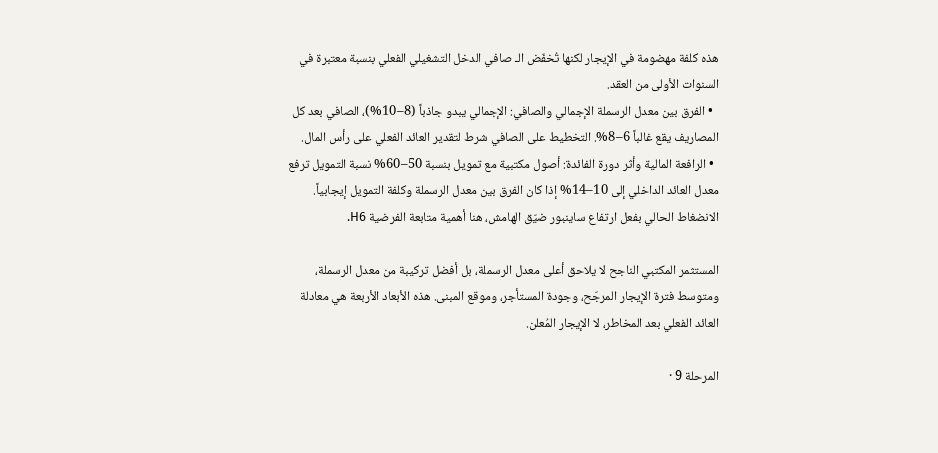هذه كلفة مهضومة في الإيجار لكنها تُخفّض الـ صافي الدخل التشغيلي الفعلي بنسبة معتبرة في السنوات الأولى من العقد.
  • الفرق بين معدل الرسملة الإجمالي والصافي: الإجمالي يبدو جاذباً (8–10%)، الصافي بعد كل المصاريف يقع غالباً 6–8%. التخطيط على الصافي شرط لتقدير العائد الفعلي على رأس المال.
  • الرافعة المالية وأثر دورة الفائدة: أصول مكتبية مع تمويل بنسبة 50–60% نسبة التمويل ترفع معدل العائد الداخلي إلى 10–14% إذا كان الفرق بين معدل الرسملة وكلفة التمويل إيجابياً. الانضغاط الحالي بفعل ارتفاع ساينبور ضيّق الهامش، هنا أهمية متابعة الفرضية H6.

المستثمر المكتبي الناجح لا يلاحق أعلى معدل الرسملة، بل أفضل تركيبة من معدل الرسملة، ومتوسط فترة الإيجار المرجّح، وجودة المستأجر، وموقع المبنى. هذه الأبعاد الأربعة هي معادلة العائد الفعلي بعد المخاطر، لا الإيجار المُعلن.

المرحلة 9 ·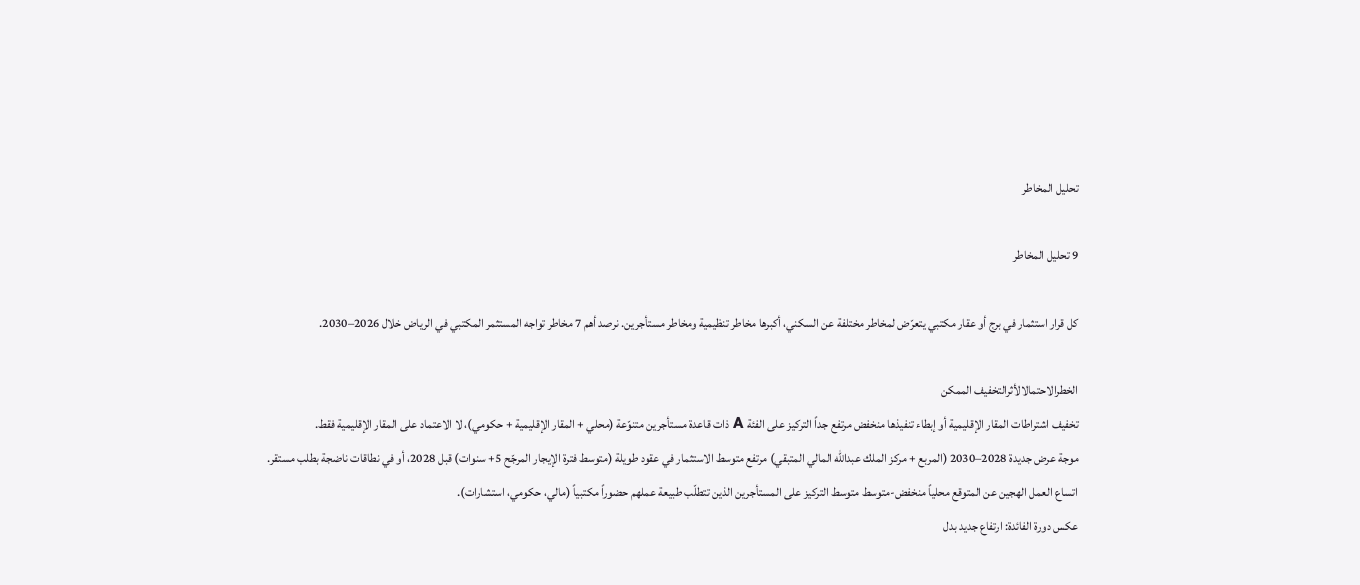تحليل المخاطر

9 تحليل المخاطر

كل قرار استثمار في برج أو عقار مكتبي يتعرّض لمخاطر مختلفة عن السكني، أكبرها مخاطر تنظيمية ومخاطر مستأجرين. نرصد أهم 7 مخاطر تواجه المستثمر المكتبي في الرياض خلال 2026–2030.

الخطرالاحتمالالأثرالتخفيف الممكن
تخفيف اشتراطات المقار الإقليمية أو إبطاء تنفيذها منخفض مرتفع جداً التركيز على الفئة A ذات قاعدة مستأجرين متنوّعة (محلي + المقار الإقليمية + حكومي)، لا الاعتماد على المقار الإقليمية فقط.
موجة عرض جديدة 2028–2030 (المربع + مركز الملك عبدالله المالي المتبقي) مرتفع متوسط الاستثمار في عقود طويلة (متوسط فترة الإيجار المرجّح 5+ سنوات) قبل 2028، أو في نطاقات ناضجة بطلب مستقر.
اتساع العمل الهجين عن المتوقع محلياً منخفض-متوسط متوسط التركيز على المستأجرين الذين تتطلّب طبيعة عملهم حضوراً مكتبياً (مالي، حكومي، استشارات).
عكس دورة الفائدة: ارتفاع جديد بدل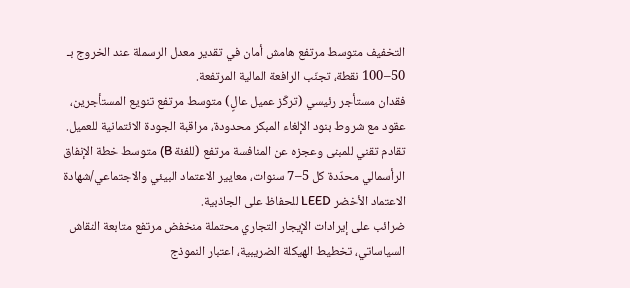التخفيف متوسط مرتفع هامش أمان في تقدير معدل الرسملة عند الخروج بـ 50–100 نقطة، تجنّب الرافعة المالية المرتفعة.
فقدان مستأجر رئيسي (تركّز عميل عالٍ) متوسط مرتفع تنويع المستأجرين، عقود مع شروط بنود الإلغاء المبكر محدودة، مراقبة الجودة الائتمانية للعميل.
تقادم تقني للمبنى وعجزه عن المنافسة مرتفع (للفئة B) متوسط خطة الإنفاق الرأسمالي محدّدة كل 5–7 سنوات، معايير الاعتماد البيئي والاجتماعي/شهادة الاعتماد الأخضر LEED للحفاظ على الجاذبية.
ضرائب على إيرادات الإيجار التجاري محتملة منخفض مرتفع متابعة النقاش السياساتي، تخطيط الهيكلة الضريبية، اعتبار النموذج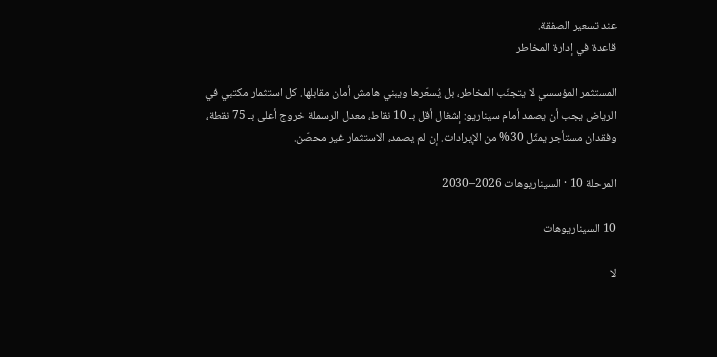عند تسعير الصفقة.
قاعدة في إدارة المخاطر

المستثمر المؤسسي لا يتجنّب المخاطر، بل يُسعّرها ويبني هامش أمان مقابلها. كل استثمار مكتبي في الرياض يجب أن يصمد أمام سيناريو: إشغال أقل بـ 10 نقاط، معدل الرسملة خروج أعلى بـ 75 نقطة، وفقدان مستأجر يمثّل 30% من الإيرادات. إن لم يصمد، الاستثمار غير محصّن.

المرحلة 10 · السيناريوهات 2026–2030

10 السيناريوهات

لا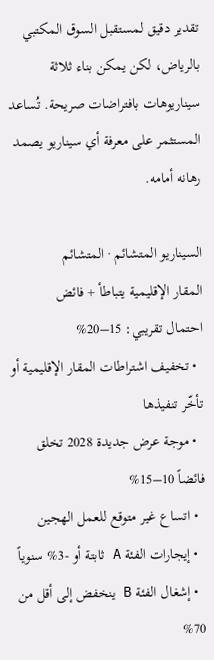تقدير دقيق لمستقبل السوق المكتبي بالرياض، لكن يمكن بناء ثلاثة سيناريوهات بافتراضات صريحة. تُساعد المستثمر على معرفة أي سيناريو يصمد رهانه أمامه.

السيناريو المتشائم · المتشائم
المقار الإقليمية يتباطأ + فائض
احتمال تقريبي: 15–20%
  • تخفيف اشتراطات المقار الإقليمية أو تأخّر تنفيذها
  • موجة عرض جديدة 2028 تخلق فائضاً 10–15%
  • اتساع غير متوقع للعمل الهجين
  • إيجارات الفئة A ثابتة أو -3% سنوياً
  • إشغال الفئة B ينخفض إلى أقل من 70%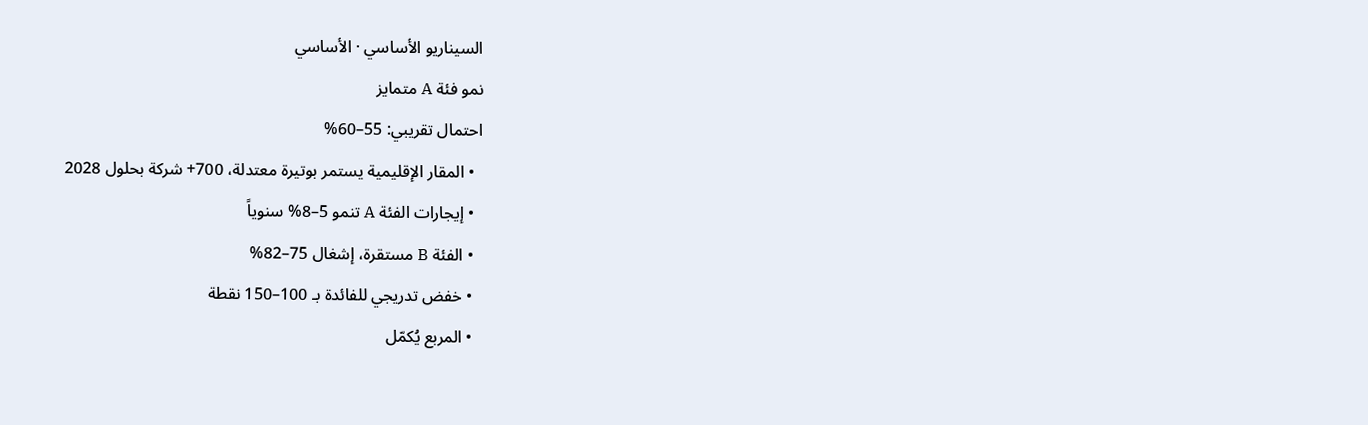السيناريو الأساسي · الأساسي
نمو فئة A متمايز
احتمال تقريبي: 55–60%
  • المقار الإقليمية يستمر بوتيرة معتدلة، 700+ شركة بحلول 2028
  • إيجارات الفئة A تنمو 5–8% سنوياً
  • الفئة B مستقرة، إشغال 75–82%
  • خفض تدريجي للفائدة بـ 100–150 نقطة
  • المربع يُكمّل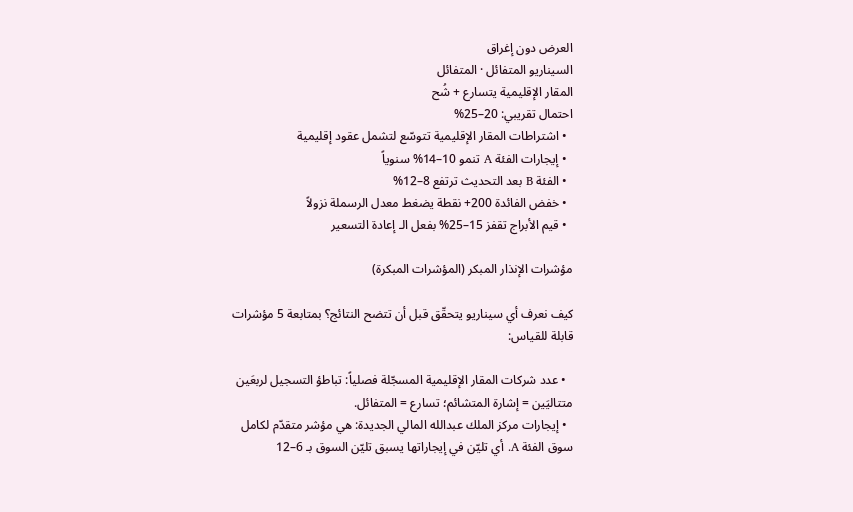العرض دون إغراق
السيناريو المتفائل · المتفائل
المقار الإقليمية يتسارع + شُح
احتمال تقريبي: 20–25%
  • اشتراطات المقار الإقليمية تتوسّع لتشمل عقود إقليمية
  • إيجارات الفئة A تنمو 10–14% سنوياً
  • الفئة B بعد التحديث ترتفع 8–12%
  • خفض الفائدة 200+ نقطة يضغط معدل الرسملة نزولاً
  • قيم الأبراج تقفز 15–25% بفعل الـ إعادة التسعير

مؤشرات الإنذار المبكر (المؤشرات المبكرة)

كيف نعرف أي سيناريو يتحقّق قبل أن تتضح النتائج؟ بمتابعة 5 مؤشرات قابلة للقياس:

  • عدد شركات المقار الإقليمية المسجّلة فصلياً: تباطؤ التسجيل لربعَين متتاليَين = إشارة المتشائم؛ تسارع = المتفائل.
  • إيجارات مركز الملك عبدالله المالي الجديدة: هي مؤشر متقدّم لكامل سوق الفئة A. أي تليّن في إيجاراتها يسبق تليّن السوق بـ 6–12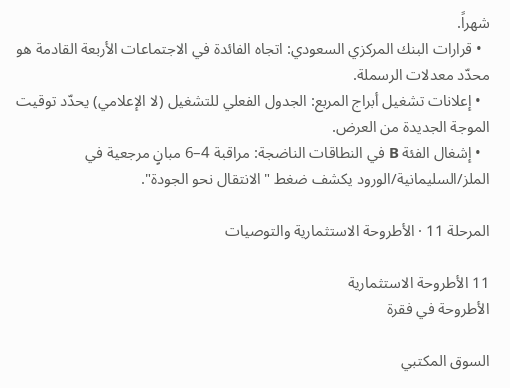شهراً.
  • قرارات البنك المركزي السعودي: اتجاه الفائدة في الاجتماعات الأربعة القادمة هو محدّد معدلات الرسملة.
  • إعلانات تشغيل أبراج المربع: الجدول الفعلي للتشغيل (لا الإعلامي) يحدّد توقيت الموجة الجديدة من العرض.
  • إشغال الفئة B في النطاقات الناضجة: مراقبة 4–6 مبانٍ مرجعية في الملز/السليمانية/الورود يكشف ضغط "الانتقال نحو الجودة".

المرحلة 11 · الأطروحة الاستثمارية والتوصيات

11 الأطروحة الاستثمارية
الأطروحة في فقرة

السوق المكتبي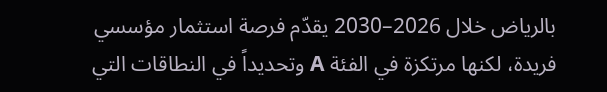بالرياض خلال 2026–2030 يقدّم فرصة استثمار مؤسسي فريدة، لكنها مرتكزة في الفئة A وتحديداً في النطاقات التي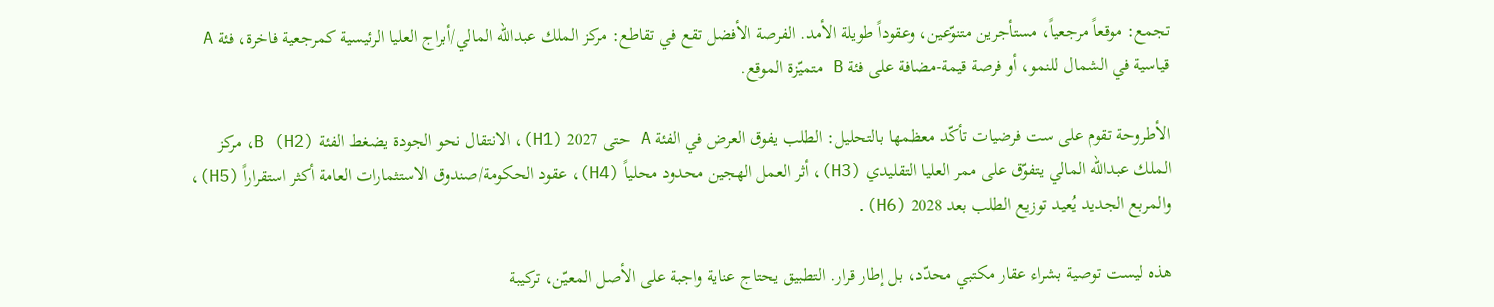تجمع: موقعاً مرجعياً، مستأجرين متنوّعين، وعقوداً طويلة الأمد. الفرصة الأفضل تقع في تقاطع: مركز الملك عبدالله المالي/أبراج العليا الرئيسية كمرجعية فاخرة، فئة A قياسية في الشمال للنمو، أو فرصة قيمة-مضافة على فئة B متميّزة الموقع.

الأطروحة تقوم على ست فرضيات تأكّد معظمها بالتحليل: الطلب يفوق العرض في الفئة A حتى 2027 (H1)، الانتقال نحو الجودة يضغط الفئة B (H2)، مركز الملك عبدالله المالي يتفوّق على ممر العليا التقليدي (H3)، أثر العمل الهجين محدود محلياً (H4)، عقود الحكومة/صندوق الاستثمارات العامة أكثر استقراراً (H5)، والمربع الجديد يُعيد توزيع الطلب بعد 2028 (H6).

هذه ليست توصية بشراء عقار مكتبي محدّد، بل إطار قرار. التطبيق يحتاج عناية واجبة على الأصل المعيّن، تركيبة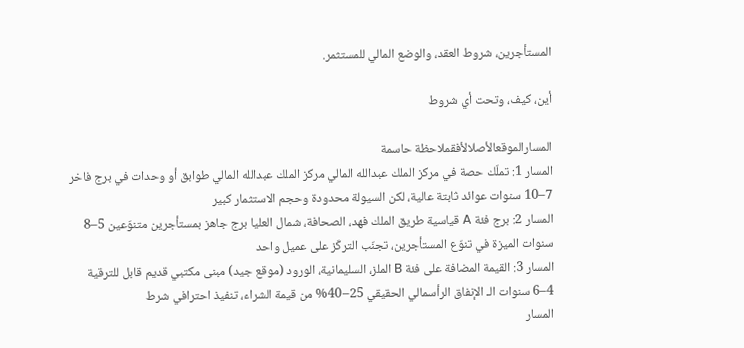المستأجرين، شروط العقد، والوضع المالي للمستثمر.

أين، كيف، وتحت أي شروط

المسارالموقعالأصلالأفقملاحظة حاسمة
المسار 1: تملّك حصة في مركز الملك عبدالله المالي مركز الملك عبدالله المالي طوابق أو وحدات في برج فاخر 7–10 سنوات عوائد ثابتة عالية، لكن السيولة محدودة وحجم الاستثمار كبير
المسار 2: برج فئة A قياسية طريق الملك فهد، الصحافة، شمال العليا برج جاهز بمستأجرين متنوّعين 5–8 سنوات الميزة في تنوّع المستأجرين، تجنّب التركّز على عميل واحد
المسار 3: القيمة المضافة على فئة B الملز، السليمانية، الورود (موقع جيد) مبنى مكتبي قديم قابل للترقية 4–6 سنوات الـ الإنفاق الرأسمالي الحقيقي 25–40% من قيمة الشراء، تنفيذ احترافي شرط
المسار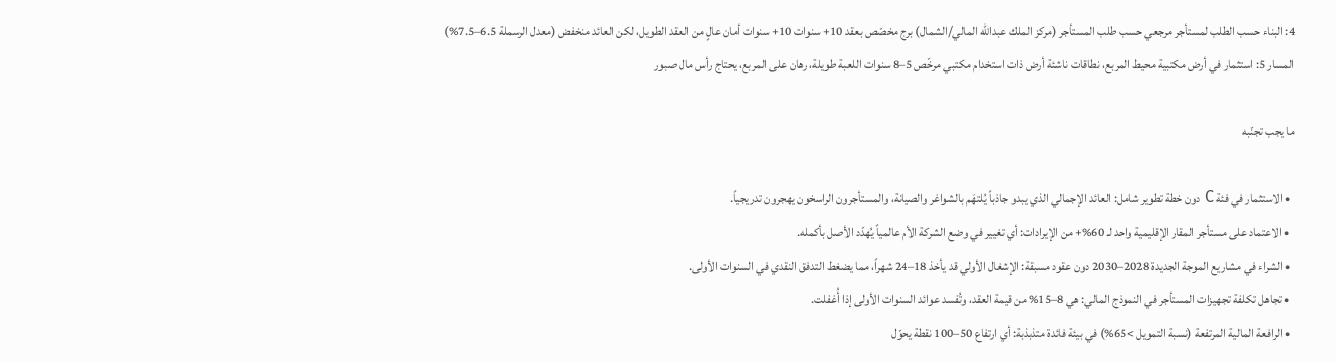4: البناء حسب الطلب لمستأجر مرجعي حسب طلب المستأجر (مركز الملك عبدالله المالي/الشمال) برج مخصّص بعقد 10+ سنوات 10+ سنوات أمان عالٍ من العقد الطويل، لكن العائد منخفض (معدل الرسملة 6.5–7.5%)
المسار 5: استثمار في أرض مكتبية محيط المربع، نطاقات ناشئة أرض ذات استخدام مكتبي مرخّص 5–8 سنوات اللعبة طويلة، رهان على المربع، يحتاج رأس مال صبور

ما يجب تجنّبه

  • الاستثمار في فئة C دون خطة تطوير شامل: العائد الإجمالي الذي يبدو جاذباً يُلتهَم بالشواغر والصيانة، والمستأجرون الراسخون يهجرون تدريجياً.
  • الاعتماد على مستأجر المقار الإقليمية واحد لـ 60%+ من الإيرادات: أي تغيير في وضع الشركة الأم عالمياً يُهدّد الأصل بأكمله.
  • الشراء في مشاريع الموجة الجديدة 2028–2030 دون عقود مسبقة: الإشغال الأولي قد يأخذ 18–24 شهراً، مما يضغط التدفق النقدي في السنوات الأولى.
  • تجاهل تكلفة تجهيزات المستأجر في النموذج المالي: هي 8–15% من قيمة العقد، وتُفسد عوائد السنوات الأولى إذا أُغفلت.
  • الرافعة المالية المرتفعة (نسبة التمويل >65%) في بيئة فائدة متذبذبة: أي ارتفاع 50–100 نقطة يحوّل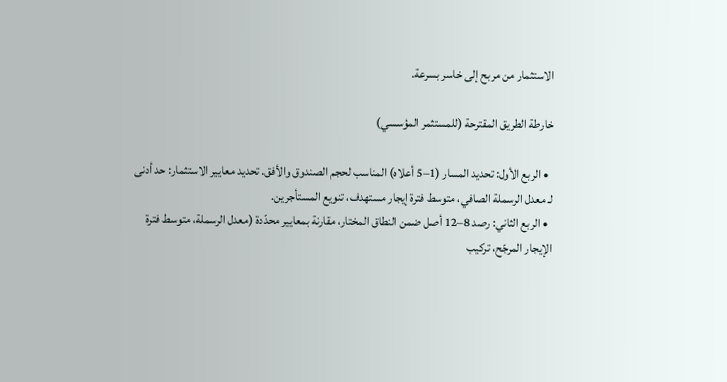الاستثمار من مربح إلى خاسر بسرعة.

خارطة الطريق المقترحة (للمستثمر المؤسسي)

  • الربع الأول: تحديد المسار (1–5 أعلاه) المناسب لحجم الصندوق والأفق. تحديد معايير الاستثمار: حد أدنى لـ معدل الرسملة الصافي، متوسط فترة إيجار مستهدف، تنويع المستأجرين.
  • الربع الثاني: رصد 8–12 أصل ضمن النطاق المختار، مقارنة بمعايير محدّدة (معدل الرسملة، متوسط فترة الإيجار المرجّح، تركيب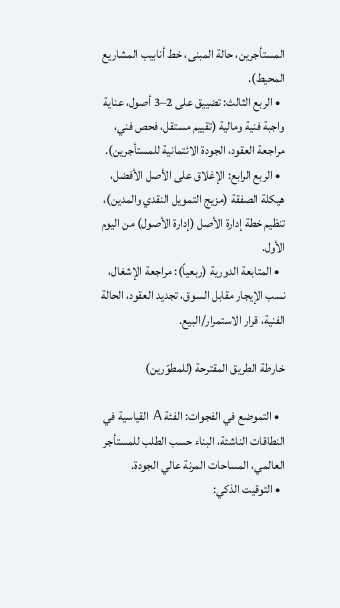المستأجرين، حالة المبنى، خط أنابيب المشاريع المحيط).
  • الربع الثالث: تضييق على 2–3 أصول، عناية واجبة فنية ومالية (تقييم مستقل، فحص فني، مراجعة العقود، الجودة الائتمانية للمستأجرين).
  • الربع الرابع: الإغلاق على الأصل الأفضل، هيكلة الصفقة (مزيج التمويل النقدي والمدين)، تنظيم خطة إدارة الأصل (إدارة الأصول) من اليوم الأول.
  • المتابعة الدورية (ربعياً): مراجعة الإشغال، نسب الإيجار مقابل السوق، تجديد العقود، الحالة الفنية، قرار الاستمرار/البيع.

خارطة الطريق المقترحة (للمطوّرين)

  • التموضع في الفجوات: الفئة A القياسية في النطاقات الناشئة، البناء حسب الطلب للمستأجر العالمي، المساحات المرنة عالي الجودة.
  • التوقيت الذكي: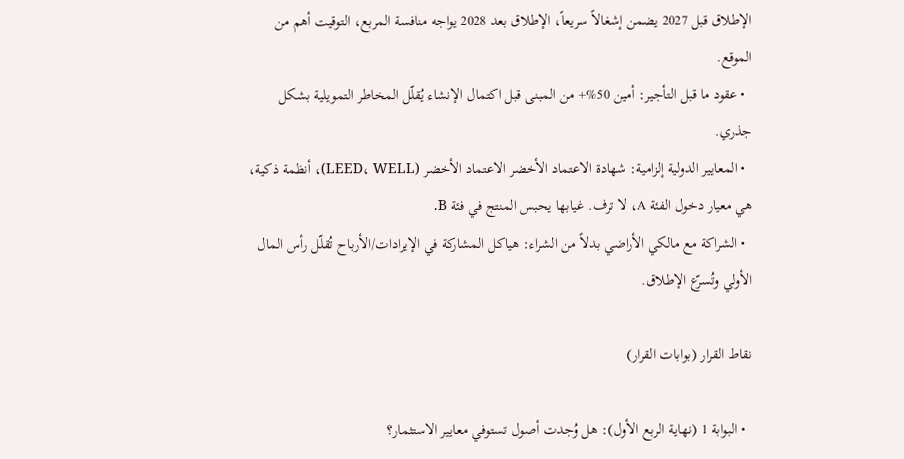الإطلاق قبل 2027 يضمن إشغالاً سريعاً، الإطلاق بعد 2028 يواجه منافسة المربع، التوقيت أهم من الموقع.
  • عقود ما قبل التأجير: أمين 50%+ من المبنى قبل اكتمال الإنشاء يُقلّل المخاطر التمويلية بشكل جذري.
  • المعايير الدولية إلزامية: شهادة الاعتماد الأخضر الاعتماد الأخضر (LEED، WELL)، أنظمة ذكية، هي معيار دخول الفئة A، لا ترف. غيابها يحبس المنتج في فئة B.
  • الشراكة مع مالكي الأراضي بدلاً من الشراء: هياكل المشاركة في الإيرادات/الأرباح تُقلّل رأس المال الأولي وتُسرّع الإطلاق.

نقاط القرار (بوابات القرار)

  • البوابة 1 (نهاية الربع الأول): هل وُجدت أصول تستوفي معايير الاستثمار؟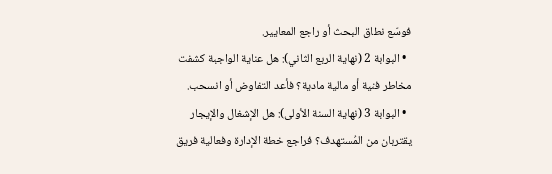فوسّع نطاق البحث أو راجع المعايير.
  • البوابة 2 (نهاية الربع الثاني): هل عناية الواجبة كشفت مخاطر فنية أو مالية مادية؟ فأعد التفاوض أو انسحب.
  • البوابة 3 (نهاية السنة الأولى): هل الإشغال والإيجار يقتربان من المُستهدف؟ فراجع خطة الإدارة وفعالية فريق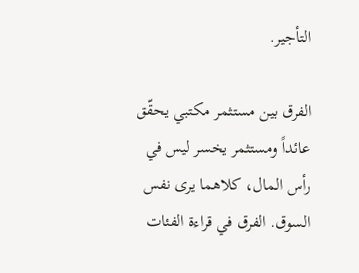التأجير.

الفرق بين مستثمر مكتبي يحقّق عائداً ومستثمر يخسر ليس في رأس المال، كلاهما يرى نفس السوق. الفرق في قراءة الفئات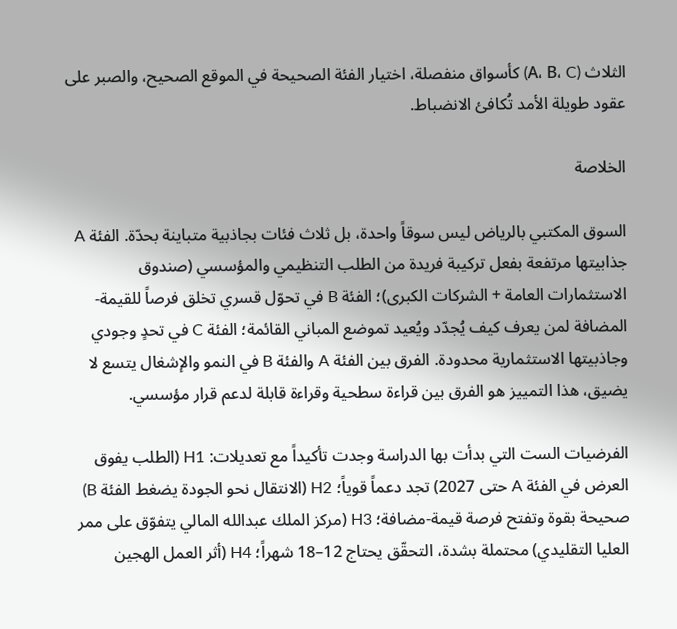الثلاث (A، B، C) كأسواق منفصلة، اختيار الفئة الصحيحة في الموقع الصحيح، والصبر على عقود طويلة الأمد تُكافئ الانضباط.

الخلاصة

السوق المكتبي بالرياض ليس سوقاً واحدة، بل ثلاث فئات بجاذبية متباينة بحدّة. الفئة A جذابيتها مرتفعة بفعل تركيبة فريدة من الطلب التنظيمي والمؤسسي (صندوق الاستثمارات العامة + الشركات الكبرى)؛ الفئة B في تحوّل قسري تخلق فرصاً للقيمة-المضافة لمن يعرف كيف يُجدّد ويُعيد تموضع المباني القائمة؛ الفئة C في تحدٍ وجودي وجاذبيتها الاستثمارية محدودة. الفرق بين الفئة A والفئة B في النمو والإشغال يتسع لا يضيق، هذا التمييز هو الفرق بين قراءة سطحية وقراءة قابلة لدعم قرار مؤسسي.

الفرضيات الست التي بدأت بها الدراسة وجدت تأكيداً مع تعديلات: H1 (الطلب يفوق العرض في الفئة A حتى 2027) تجد دعماً قوياً؛ H2 (الانتقال نحو الجودة يضغط الفئة B) صحيحة بقوة وتفتح فرصة قيمة-مضافة؛ H3 (مركز الملك عبدالله المالي يتفوّق على ممر العليا التقليدي) محتملة بشدة، التحقّق يحتاج 12–18 شهراً؛ H4 (أثر العمل الهجين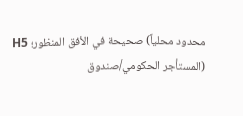محدود محلياً) صحيحة في الأفق المنظور؛ H5 (المستأجر الحكومي/صندوق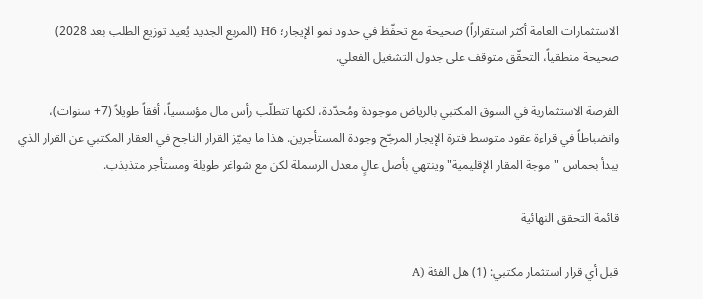الاستثمارات العامة أكثر استقراراً) صحيحة مع تحفّظ في حدود نمو الإيجار؛ H6 (المربع الجديد يُعيد توزيع الطلب بعد 2028) صحيحة منطقياً، التحقّق متوقف على جدول التشغيل الفعلي.

الفرصة الاستثمارية في السوق المكتبي بالرياض موجودة ومُحدّدة، لكنها تتطلّب رأس مال مؤسسياً، أفقاً طويلاً (7+ سنوات)، وانضباطاً في قراءة عقود متوسط فترة الإيجار المرجّح وجودة المستأجرين. هذا ما يميّز القرار الناجح في العقار المكتبي عن القرار الذي يبدأ بحماس "موجة المقار الإقليمية" وينتهي بأصل عالٍ معدل الرسملة لكن مع شواغر طويلة ومستأجر متذبذب.

قائمة التحقق النهائية

قبل أي قرار استثمار مكتبي: (1) هل الفئة (A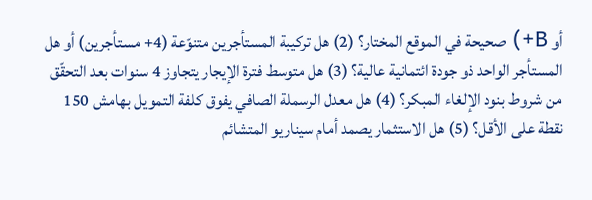أو B+) صحيحة في الموقع المختار؟ (2) هل تركيبة المستأجرين متنوّعة (4+ مستأجرين) أو هل المستأجر الواحد ذو جودة ائتمانية عالية؟ (3) هل متوسط فترة الإيجار يتجاوز 4 سنوات بعد التحقّق من شروط بنود الإلغاء المبكر؟ (4) هل معدل الرسملة الصافي يفوق كلفة التمويل بهامش 150 نقطة على الأقل؟ (5) هل الاستثمار يصمد أمام سيناريو المتشائم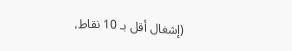(إشغال أقل بـ 10 نقاط،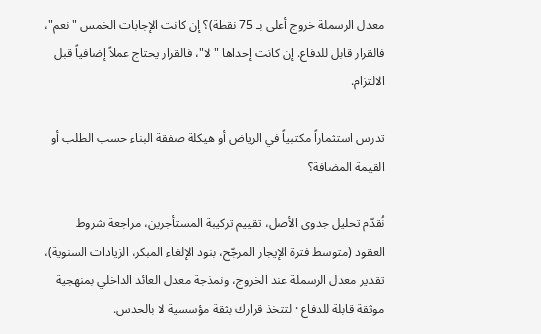معدل الرسملة خروج أعلى بـ 75 نقطة)؟ إن كانت الإجابات الخمس "نعم"، فالقرار قابل للدفاع. إن كانت إحداها "لا"، فالقرار يحتاج عملاً إضافياً قبل الالتزام.

تدرس استثماراً مكتبياً في الرياض أو هيكلة صفقة البناء حسب الطلب أو القيمة المضافة؟

نُقدّم تحليل جدوى الأصل، تقييم تركيبة المستأجرين، مراجعة شروط العقود (متوسط فترة الإيجار المرجّح، بنود الإلغاء المبكر، الزيادات السنوية)، تقدير معدل الرسملة عند الخروج، ونمذجة معدل العائد الداخلي بمنهجية موثقة قابلة للدفاع · لتتخذ قرارك بثقة مؤسسية لا بالحدس.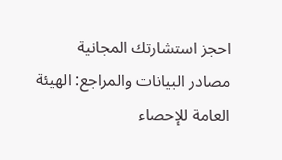احجز استشارتك المجانية
مصادر البيانات والمراجع: الهيئة العامة للإحصاء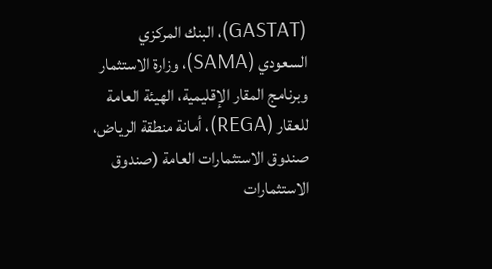(GASTAT)، البنك المركزي السعودي (SAMA)، وزارة الاستثمار وبرنامج المقار الإقليمية، الهيئة العامة للعقار (REGA)، أمانة منطقة الرياض، صندوق الاستثمارات العامة (صندوق الاستثمارات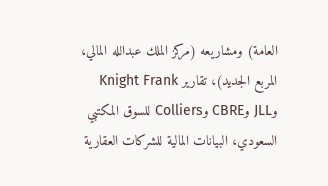العامة) ومشاريعه (مركز الملك عبدالله المالي، المربع الجديد)، تقارير Knight Frank وJLL وCBRE وColliers للسوق المكتبي السعودي، البيانات المالية للشركات العقارية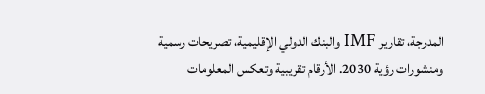المدرجة، تقارير IMF والبنك الدولي الإقليمية، تصريحات رسمية ومنشورات رؤية 2030. الأرقام تقريبية وتعكس المعلومات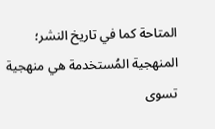المتاحة كما في تاريخ النشر؛ المنهجية المُستخدمة هي منهجية تسوى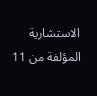الاستشارية المؤلفة من 11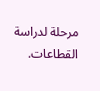مرحلة لدراسة القطاعات.